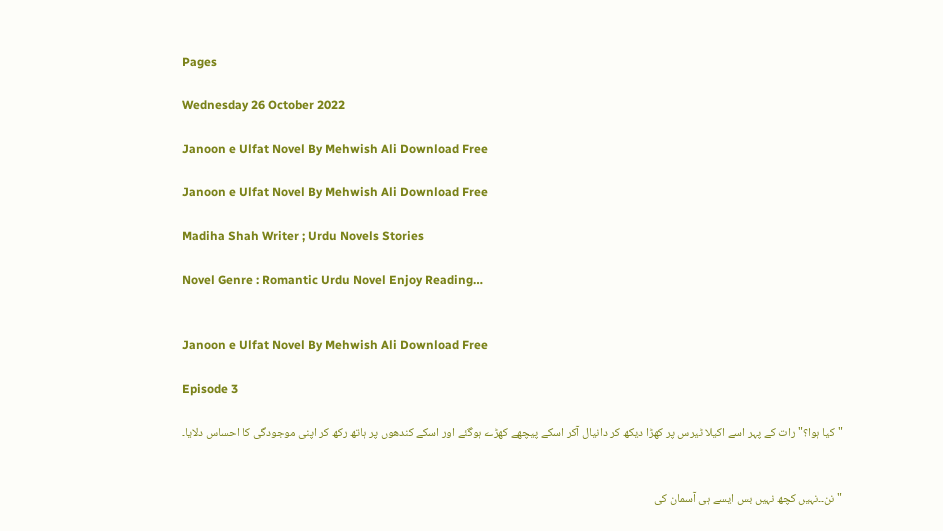Pages

Wednesday 26 October 2022

Janoon e Ulfat Novel By Mehwish Ali Download Free

Janoon e Ulfat Novel By Mehwish Ali Download Free

Madiha Shah Writer ; Urdu Novels Stories

Novel Genre : Romantic Urdu Novel Enjoy Reading…


Janoon e Ulfat Novel By Mehwish Ali Download Free

Episode 3

"کیا ہوا؟" رات کے پہر اسے اکیلا ٹیرس پر کھڑا دیکھ کر دانیال آکر اسکے پیچھے کھڑے ہوگئے اور اسکے کندھوں پر ہاتھ رکھ کر اپنی موجودگی کا احساس دلایا۔


"نن۔۔نہیں کچھ نہیں بس ایسے ہی آسمان کی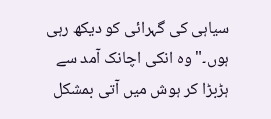سیاہی کی گہرائی کو دیکھ رہی ہوں۔" وہ انکی اچانک آمد سے ہڑبڑا کر ہوش میں آتی بمشکل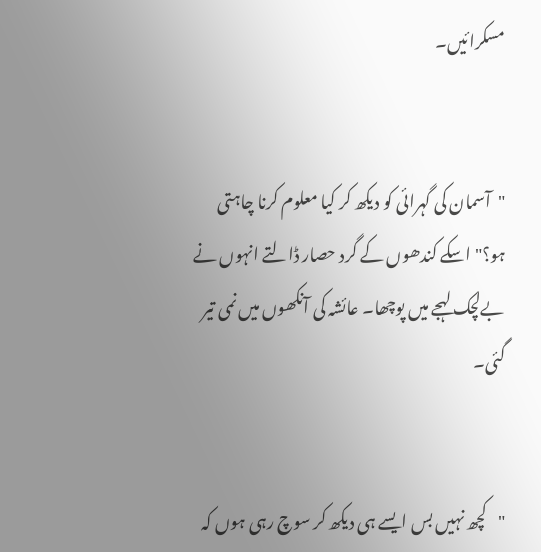مسکرائیں۔


"آسمان کی گہرائی کو دیکھ کر کیا معلوم کرنا چاہتی ہو؟" اسکے کندھوں کے گرد حصار ڈالتے انہوں نے بےلچک لہجے میں پوچھا۔ عائشہ کی آنکھوں میں نمی تیر گئی۔


"کچھ نہیں بس ایسے ہی دیکھ کر سوچ رہی ہوں کہ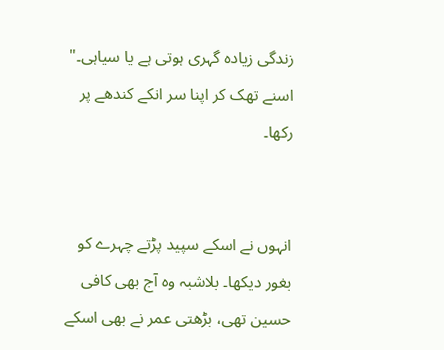زندگی زیادہ گہری ہوتی ہے یا سیاہی۔" اسنے تھک کر اپنا سر انکے کندھے پر رکھا۔


انہوں نے اسکے سپید پڑتے چہرے کو بغور دیکھا۔ بلاشبہ وہ آج بھی کافی حسین تھی، بڑھتی عمر نے بھی اسکے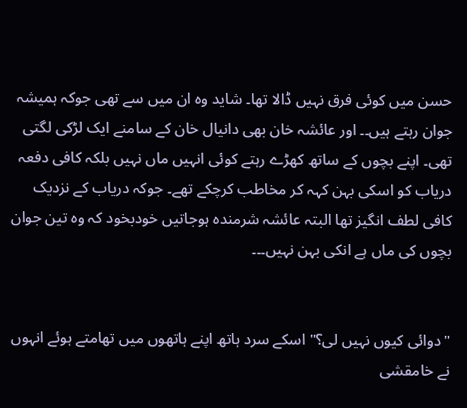حسن میں کوئی فرق نہیں ڈالا تھا۔ شاید وہ ان میں سے تھی جوکہ ہمیشہ جوان رہتے ہیں۔۔ اور عائشہ خان بھی دانیال خان کے سامنے ایک لڑکی لگتی تھی۔ اپنے بچوں کے ساتھ کھڑے رہتے کوئی انہیں ماں نہیں بلکہ کافی دفعہ دریاب کو اسکی بہن کہہ کر مخاطب کرچکے تھے۔ جوکہ دریاب کے نزدیک کافی لطف انگیز تھا البتہ عائشہ شرمندہ ہوجاتیں خودبخود کہ وہ تین جوان بچوں کی ماں ہے انکی بہن نہیں۔۔۔


"دوائی کیوں نہیں لی؟" اسکے سرد ہاتھ اپنے ہاتھوں میں تھامتے ہوئے انہوں نے خامقشی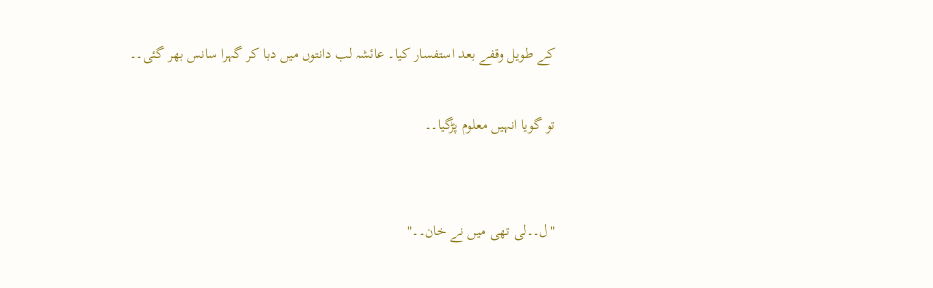کے طویل وقفے بعد استفسار کیا۔ عائشہ لب دانتوں میں دبا کر گہرا سانس بھر گئی۔۔

تو گویا انہیں معلوم پڑگیا۔۔


"ل۔۔لی تھی میں نے خان۔۔"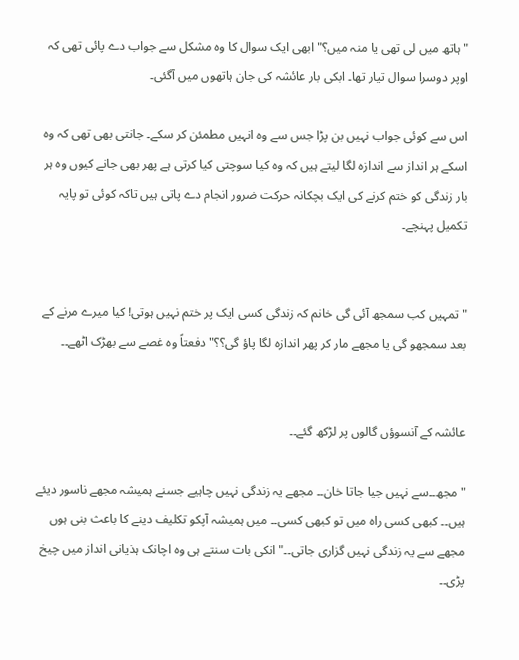"ہاتھ میں لی تھی یا منہ میں؟" ابھی ایک سوال کا وہ مشکل سے جواب دے پائی تھی کہ اوپر دوسرا سوال تیار تھا۔ ابکی بار عائشہ کی جان ہاتھوں میں آگئی۔

اس سے کوئی جواب نہیں بن پڑا جس سے وہ انہیں مطمئن کر سکے۔ جانتی بھی تھی کہ وہ اسکے ہر انداز سے اندازہ لگا لیتے ہیں کہ وہ کیا سوچتی کیا کرتی ہے پھر بھی جانے کیوں وہ ہر بار زندگی کو ختم کرنے کی ایک بچکانہ حرکت ضرور انجام دے پاتی ہیں تاکہ کوئی تو پایہ تکمیل پہنچے۔


"تمہیں کب سمجھ آئی گی خانم کہ زندگی کسی ایک پر ختم نہیں ہوتی! کیا میرے مرنے کے بعد سمجھو گی یا مجھے مار کر پھر اندازہ لگا پاؤ گی؟؟" دفعتاً وہ غصے سے بھڑک اٹھے۔۔


عائشہ کے آنسوؤں گالوں پر لڑکھ گئے۔۔

"مجھ۔۔سے نہیں جیا جاتا خان۔۔ مجھے یہ زندگی نہیں چاہیے جسنے ہمیشہ مجھے ناسور دیئے ہیں۔۔ کبھی کسی راہ میں تو کبھی کسی۔۔ میں ہمیشہ آپکو تکلیف دینے کا باعث بنی ہوں مجھے سے یہ زندگی نہیں گزاری جاتی۔۔" انکی بات سنتے ہی وہ اچانک ہذیانی انداز میں چیخ پڑی۔۔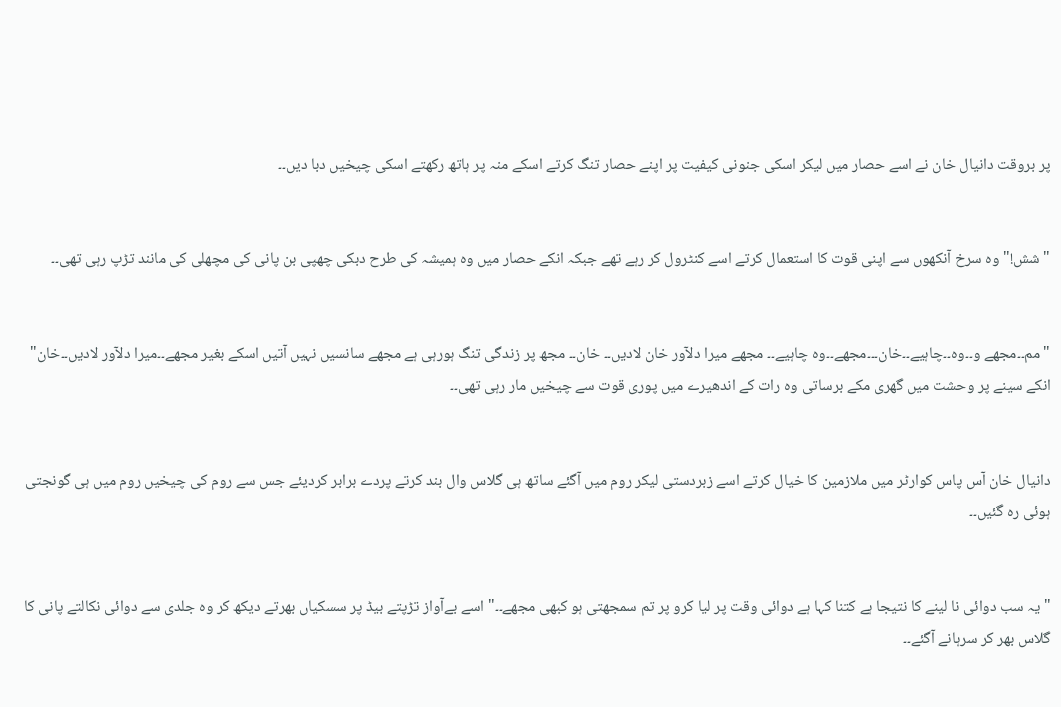پر بروقت دانیال خان نے اسے حصار میں لیکر اسکی جنونی کیفیت پر اپنے حصار تنگ کرتے اسکے منہ پر ہاتھ رکھتے اسکی چیخیں دبا دیں۔۔


"شش!" وہ سرخ آنکھوں سے اپنی قوت کا استعمال کرتے اسے کنٹرول کر رہے تھے جبکہ انکے حصار میں وہ ہمیشہ کی طرح دبکی چھپی بن پانی کی مچھلی کی مانند تڑپ رہی تھی۔۔


"مم۔۔مجھے و۔۔وہ۔۔چاہیے۔۔خان۔۔۔مجھے۔۔وہ چاہیے۔۔ مجھے میرا دلآور خان لادیں۔۔ خان۔۔ مجھ پر زندگی تنگ ہورہی ہے مجھے سانسیں نہیں آتیں اسکے بغیر مجھے۔۔میرا دلآور لادیں۔۔خان" انکے سینے پر وحشت میں گھری مکے برساتی وہ رات کے اندھیرے میں پوری قوت سے چیخیں مار رہی تھی۔۔


دانیال خان آس پاس کوارٹر میں ملازمین کا خیال کرتے اسے زبردستی لیکر روم میں آگئے ساتھ ہی گلاس وال بند کرتے پردے برابر کردیئے جس سے روم کی چیخیں روم میں ہی گونجتی ہوئی رہ گئیں۔۔


"یہ سب دوائی نا لینے کا نتیجا ہے کتنا کہا ہے دوائی وقت پر لیا کرو پر تم سمجھتی ہو کبھی مجھے۔۔" اسے بےآواز تڑپتے بیڈ پر سسکیاں بھرتے دیکھ کر وہ جلدی سے دوائی نکالتے پانی کا گلاس بھر کر سرہانے آگئے۔۔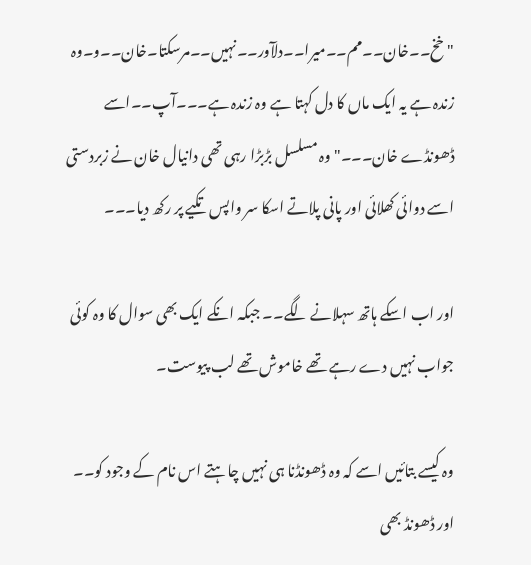"خخ۔۔خان۔۔مم۔۔میرا۔۔دلآور۔۔نہیں۔۔مرسکتا۔خان۔۔و۔وہ زندہ ہے یہ ایک ماں کا دل کہتا ہے وہ زندہ ہے۔۔۔آپ۔۔اسے ڈھونڈے خان۔۔۔" وہ مسلسل بڑبڑا رہی تھی دانیال خان نے زبردستی اسے دوائی کھلائی اور پانی پلاتے اسکا سر واپس تکیے پر رکھ دیا۔۔۔

اور اب اسکے ہاتھ سہلانے لگے۔۔ جبکہ انکے ایک بھی سوال کا وہ کوئی جواب نہیں دے رہے تھے خاموش تھے لب پیوست۔

وہ کیسے بتائیں اسے کہ وہ ڈھونڈنا ہی نہیں چاہتے اس نام کے وجود کو۔۔ اور ڈھونڈ بھی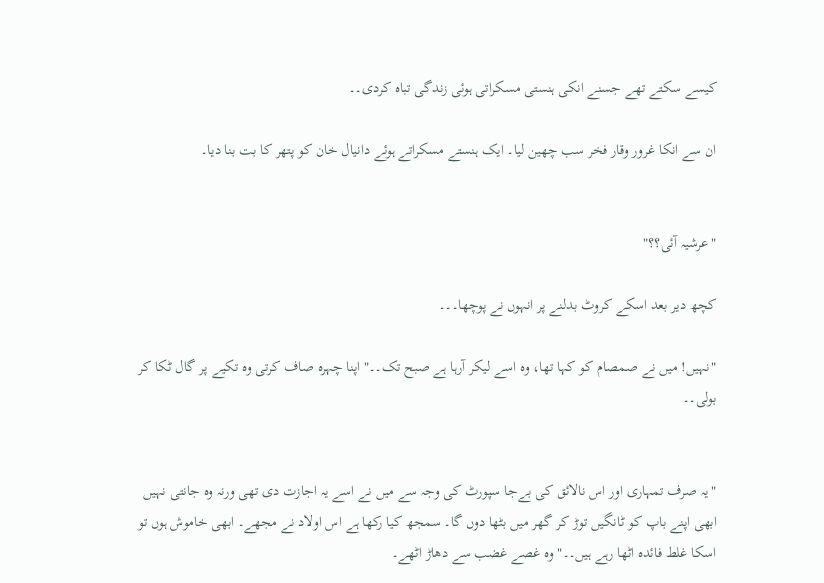کیسے سکتے تھے جسنے انکی ہنستی مسکراتی ہوئی زندگی تباہ کردی۔۔

ان سے انکا غرور وقار فخر سب چھین لیا۔ ایک ہنستے مسکراتے ہوئے دانیال خان کو پتھر کا بت بنا دیا۔


"عرشیہ آئی؟؟"

کچھ دیر بعد اسکے کروٹ بدلنے پر انہوں نے پوچھا۔۔۔

"نہیں! میں نے صمصام کو کہا تھا، وہ اسے لیکر آرہا ہے صبح تک۔۔" اپنا چہرہ صاف کرتی وہ تکیے پر گال ٹکا کر بولی۔۔


"یہ صرف تمہاری اور اس نالائق کی بےجا سپورٹ کی وجہ سے میں نے اسے یہ اجازت دی تھی ورنہ وہ جانتی نہیں ابھی اپنے باپ کو ٹانگیں توڑ کر گھر میں بٹھا دوں گا۔ سمجھ کیا رکھا ہے اس اولاد نے مجھے۔ ابھی خاموش ہوں تو اسکا غلط فائدہ اٹھا رہے ہیں۔۔" وہ غصے غضب سے دھاڑ اٹھے۔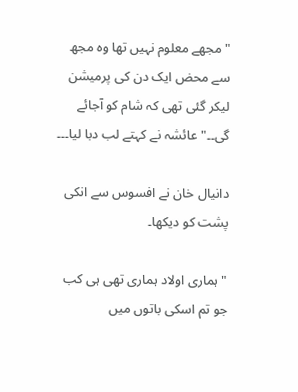"مجھے معلوم نہیں تھا وہ مجھ سے محض ایک دن کی پرمیشن لیکر گئی تھی کہ شام کو آجائے گی۔۔" عائشہ نے کہتے لب دبا لیا۔۔۔

دانیال خان نے افسوس سے انکی پشت کو دیکھا۔

"ہماری اولاد ہماری تھی ہی کب جو تم اسکی باتوں میں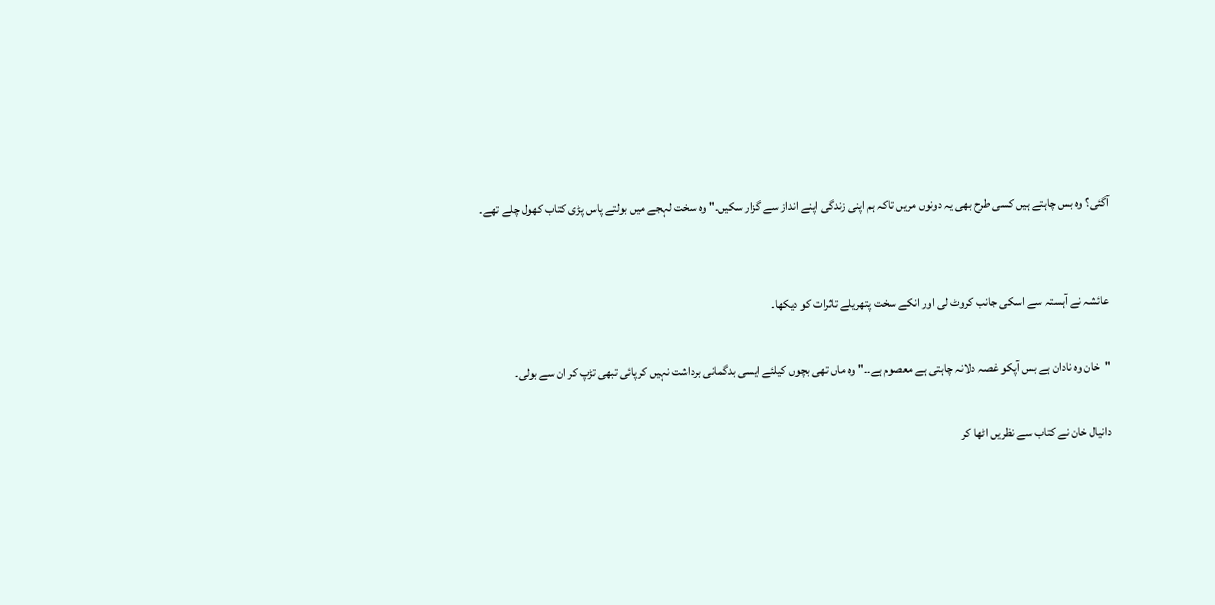آگئی؟ وہ بس چاہتے ہیں کسی طرح بھی یہ دونوں مریں تاکہ ہم اپنی زندگی اپنے انداز سے گزار سکیں۔" وہ سخت لہجے میں بولتے پاس پڑی کتاب کھول چلے تھے۔


عائشہ نے آہستہ سے اسکی جانب کروٹ لی اور انکے سخت پتھریلے تاثرات کو دیکھا۔

"خان وہ نادان ہے بس آپکو غصہ دلانہ چاہتی ہے معصوم ہے۔۔" وہ ماں تھی بچوں کیلئے ایسی بدگمانی برداشت نہیں کرپائی تبھی تڑپ کر ان سے بولی۔

دانیال خان نے کتاب سے نظریں اٹھا کر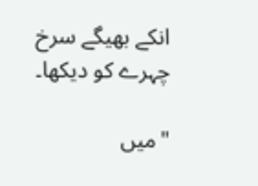انکے بھیگے سرخ چہرے کو دیکھا۔

"میں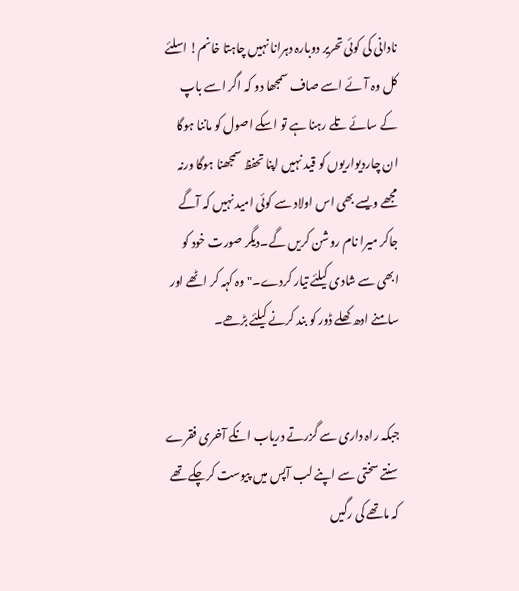نادانی کی کوئی تحریر دوبارہ دہرانا نہیں چاہتا خانم! اسلئے کل وہ آئے اسے صاف سمجھا دو کہ اگر اسے باپ کے سائے تلے رہنا ہے تو اسکے اصول کو ماننا ہوگا ان چاردیواریوں کو قید نہیں اپنا تحفظ سمجھنا ہوگا ورنہ مجھے ویسے بھی اس اولاد سے کوئی امید نہیں کہ آگے جاکر میرا نام روشن کریں گے۔دیگر صورت خود کو ابھی سے شادی کیلئے تیار کردے۔" وہ کہہ کر اٹھے اور سامنے ادھ کھلے ڈور کو بند کرنے کیلئے بڑھے۔


جبکہ راہ داری سے گزرتے دریاب انکے آخری فقرے سنتے سختی سے اپنے لب آپس میں پیوست کرچکے تھے کہ ماتھے کی رگیں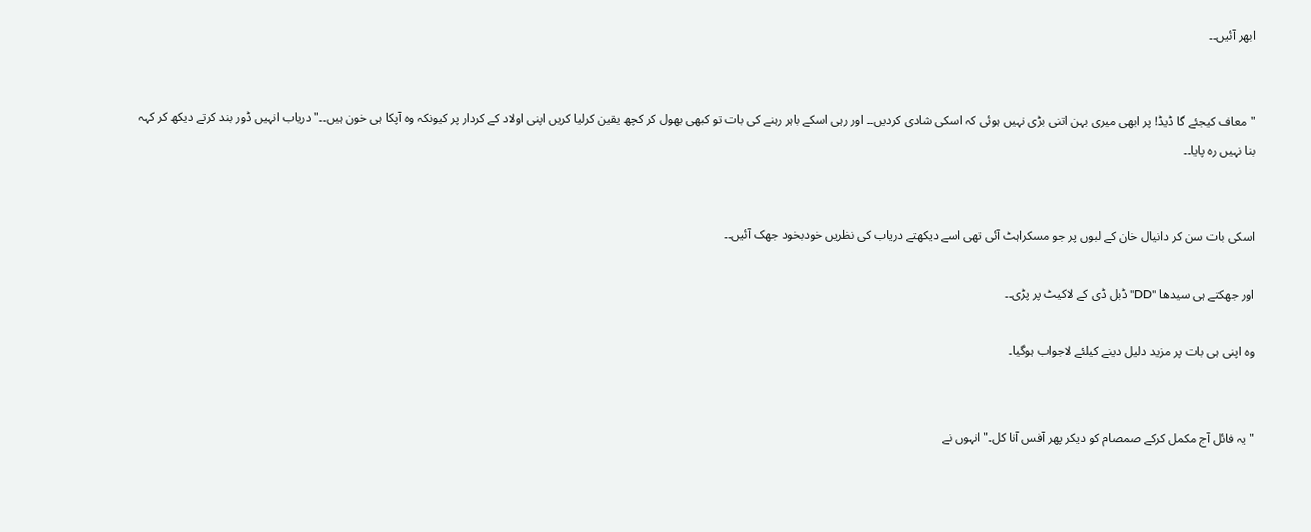ابھر آئیں۔۔


"معاف کیجئے گا ڈیڈ! پر ابھی میری بہن اتنی بڑی نہیں ہوئی کہ اسکی شادی کردیں۔۔ اور رہی اسکے باہر رہنے کی بات تو کبھی بھول کر کچھ یقین کرلیا کریں اپنی اولاد کے کردار پر کیونکہ وہ آپکا ہی خون ہیں۔۔" دریاب انہیں ڈور بند کرتے دیکھ کر کہہ بنا نہیں رہ پایا۔۔


اسکی بات سن کر دانیال خان کے لبوں پر جو مسکراہٹ آئی تھی اسے دیکھتے دریاب کی نظریں خودبخود جھک آئیں۔۔

اور جھکتے ہی سیدھا "DD" ڈبل ڈی کے لاکیٹ پر پڑی۔۔

وہ اپنی ہی بات پر مزید دلیل دینے کیلئے لاجواب ہوگیا۔


"یہ فائل آج مکمل کرکے صمصام کو دیکر پھر آفس آنا کل۔" انہوں نے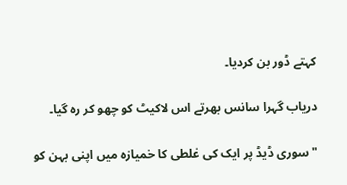کہتے ڈور بن کردیا۔

دریاب گہرا سانس بھرتے اس لاکیٹ کو چھو کر رہ گیا۔

"سوری ڈیڈ پر ایک کی غلطی کا خمیازہ میں اپنی بہن کو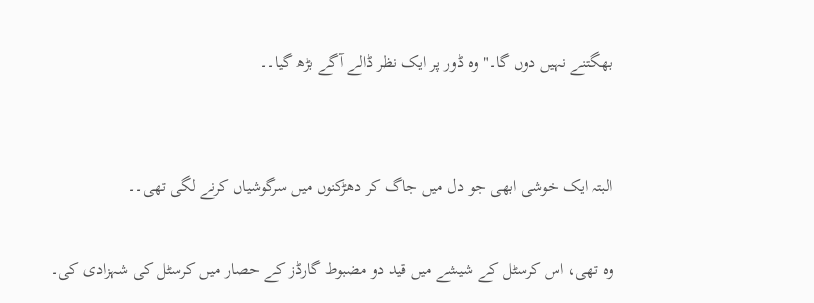بھگتنے نہیں دوں گا۔" وہ ڈور پر ایک نظر ڈالے آگے بڑھ گیا۔۔


البتہ ایک خوشی ابھی جو دل میں جاگ کر دھڑکنوں میں سرگوشیاں کرنے لگی تھی۔۔

وہ تھی، اس کرسٹل کے شیشے میں قید دو مضبوط گارڈز کے حصار میں کرسٹل کی شہزادی کی۔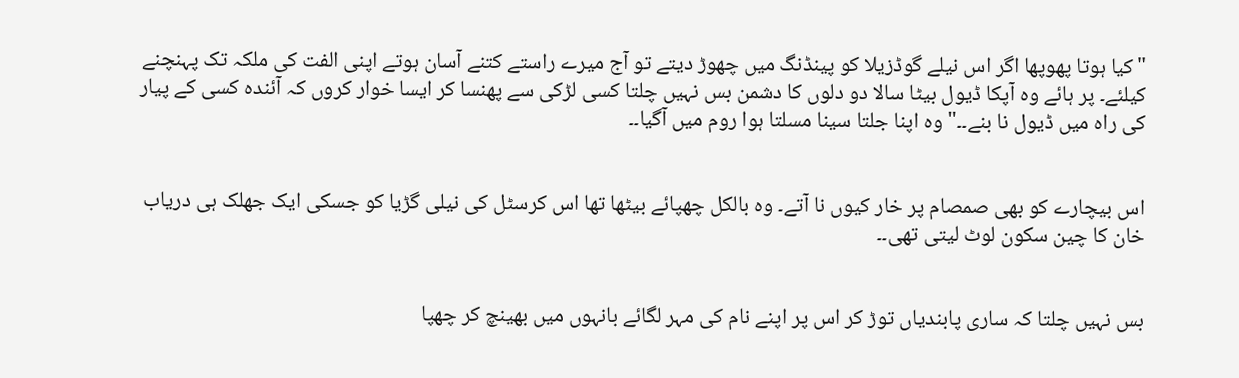"کیا ہوتا پھوپھا اگر اس نیلے گوڈزیلا کو پینڈنگ میں چھوڑ دیتے تو آج میرے راستے کتنے آسان ہوتے اپنی الفت کی ملکہ تک پہنچنے کیلئے۔ پر ہائے وہ آپکا ڈیول بیٹا سالا دو دلوں کا دشمن بس نہیں چلتا کسی لڑکی سے پھنسا کر ایسا خوار کروں کہ آئندہ کسی کے پیار کی راہ میں ڈیول نا بنے۔۔" وہ اپنا جلتا سینا مسلتا ہوا روم میں آگیا۔۔


اس بیچارے کو بھی صمصام پر خار کیوں نا آتے۔ وہ بالکل چھپائے بیٹھا تھا اس کرسٹل کی نیلی گڑیا کو جسکی ایک جھلک ہی دریاب خان کا چین سکون لوٹ لیتی تھی۔۔


بس نہیں چلتا کہ ساری پابندیاں توڑ کر اس پر اپنے نام کی مہر لگائے بانہوں میں بھینچ کر چھپا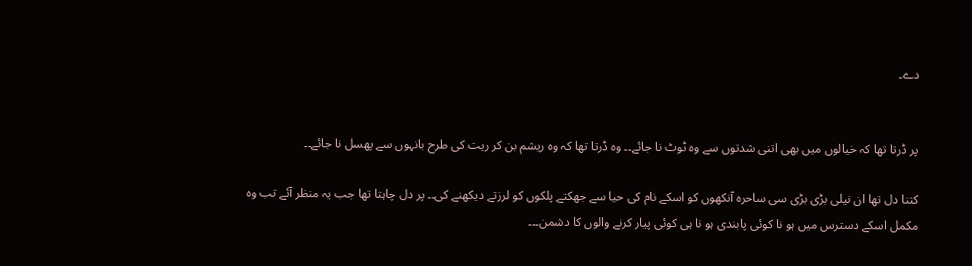دے۔


پر ڈرتا تھا کہ خیالوں میں بھی اتنی شدتوں سے وہ ٹوٹ نا جائے۔۔ وہ ڈرتا تھا کہ وہ ریشم بن کر ریت کی طرح بانہوں سے پھسل نا جائے۔۔

کتنا دل تھا ان نیلی بڑی بڑی سی ساحرہ آنکھوں کو اسکے نام کی حیا سے جھکتے پلکوں کو لرزتے دیکھنے کی۔۔ پر دل چاہتا تھا جب یہ منظر آئے تب وہ مکمل اسکے دسترس میں ہو نا کوئی پابندی ہو نا ہی کوئی پیار کرنے والوں کا دشمن۔۔۔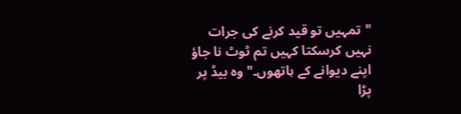"تمہیں تو قید کرنے کی جرات نہیں کرسکتا کہیں تم ٹوٹ نا جاؤ اپنے دیوانے کے ہاتھوں۔" وہ بیڈ پر پڑا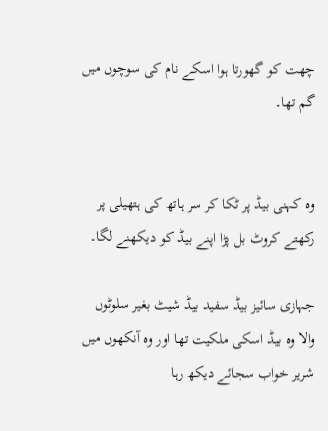چھت کو گھورتا ہوا اسکے نام کی سوچوں میں گم تھا۔


وہ کہنی بیڈ پر ٹکا کر سر ہاتھ کی ہتھیلی پر رکھتے کروٹ بل پڑا اپنے بیڈ کو دیکھنے لگا۔

جہازی سائیز بیڈ سفید بیڈ شیٹ بغیر سلوٹوں والا وہ بیڈ اسکی ملکیت تھا اور وہ آنکھوں میں شریر خواب سجائے دیکھ رہا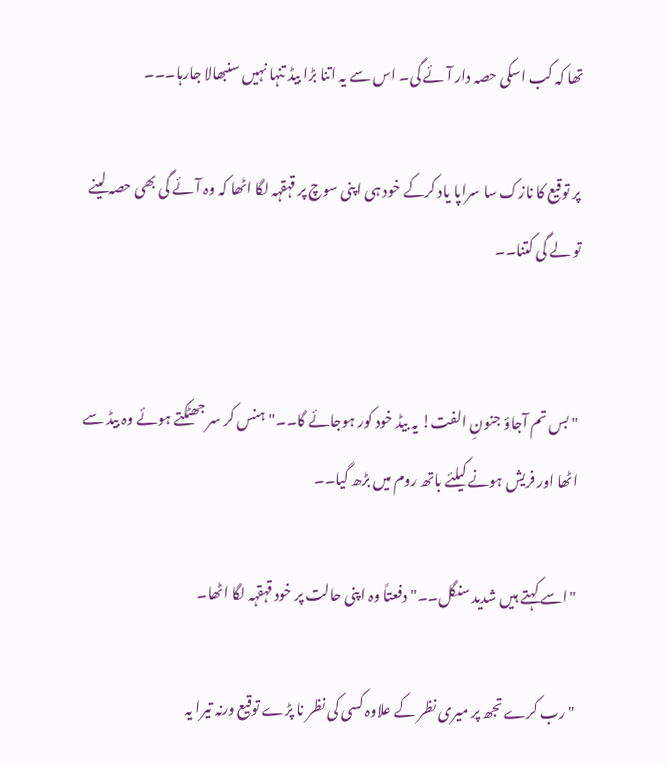تھا کہ کب اسکی حصہ دار آئے گی۔ اس سے یہ اتنا بڑا بیڈ تنہا نہیں سنبھالا جارہا۔۔۔

پر توقیع کا نازک سا سراپا یاد کرکے خود ہی اپنی سوچ پر قہقہہ لگا اٹھا کہ وہ آئے گی بھی حصہ لینے تو لے گی کتنا۔۔


"بس تم آجاؤ جنونِ الفت! یہ بیڈ خود کور ہوجائے گا۔۔" ہنس کر سر جھٹکتے ہوئے وہ بیڈ سے اٹھا اور فریش ہونے کیلئے باتھ روم میں بڑھ گیا۔۔

"اسے کہتے ہیں شدید سنگل۔۔" دفعتاً وہ اپنی حالت پر خود قہقہہ لگا اٹھا۔

"رب کرے تجھ پر میری نظر کے علاوہ کسی کی نظر نا پڑے توقیع ورنہ تیرا یہ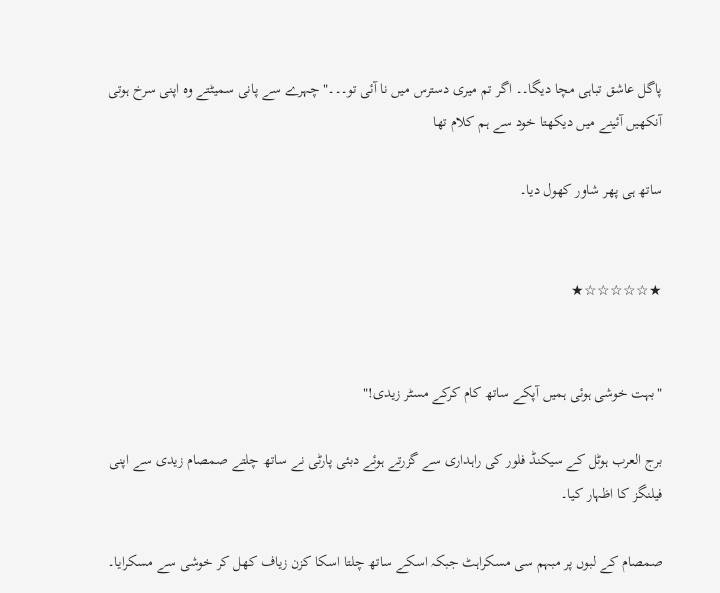پاگل عاشق تباہی مچا دیگا۔۔ اگر تم میری دسترس میں نا آئی تو۔۔۔" چہرے سے پانی سمیٹتے وہ اپنی سرخ ہوتی آنکھیں آئینے میں دیکھتا خود سے ہم کلام تھا

ساتھ ہی پھر شاور کھول دیا۔


★☆☆☆☆☆★


"بہت خوشی ہوئی ہمیں آپکے ساتھ کام کرکے مسٹر زیدی!"

برج العرب ہوٹل کے سیکنڈ فلور کی راہداری سے گزرتے ہوئے دبئی پارٹی نے ساتھ چلتے صمصام زیدی سے اپنی فیلنگز کا اظہار کیا۔

صمصام کے لبوں پر مبہم سی مسکراہٹ جبکہ اسکے ساتھ چلتا اسکا کزن زیاف کھل کر خوشی سے مسکرایا۔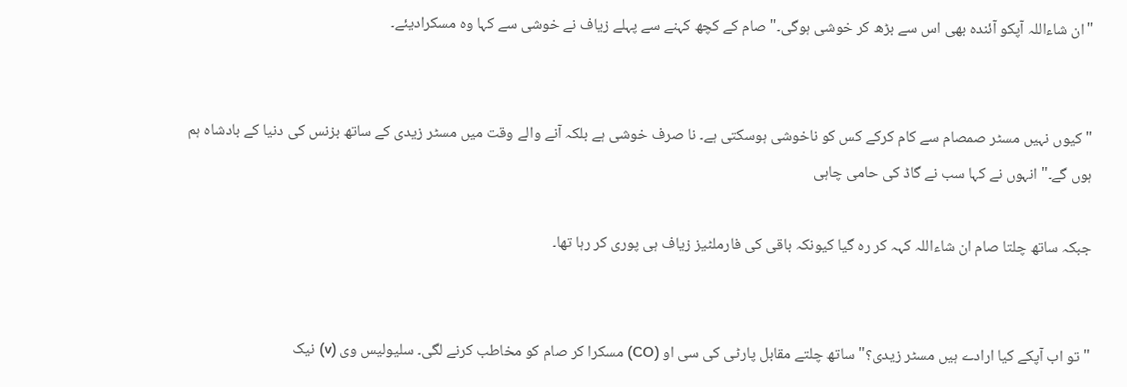"ان شاءاللہ آپکو آئندہ بھی اس سے بڑھ کر خوشی ہوگی۔" صام کے کچھ کہنے سے پہلے زیاف نے خوشی سے کہا وہ مسکرادیئے۔


"کیوں نہیں مسٹر صمصام سے کام کرکے کس کو ناخوشی ہوسکتی ہے۔ نا صرف خوشی ہے بلکہ آنے والے وقت میں مسٹر زیدی کے ساتھ بزنس کی دنیا کے بادشاہ ہم ہوں گے۔" انہوں نے کہا سب نے گاڈ کی حامی چاہی

جبکہ ساتھ چلتا صام ان شاءاللہ کہہ کر رہ گیا کیونکہ باقی کی فارملٹیز زیاف ہی پوری کر رہا تھا۔


"تو اب آپکے کیا ارادے ہیں مسٹر زیدی؟" ساتھ چلتے مقابل پارٹی کی سی او (CO) مسکرا کر صام کو مخاطب کرنے لگی۔ سلیولیس وی (v) نیک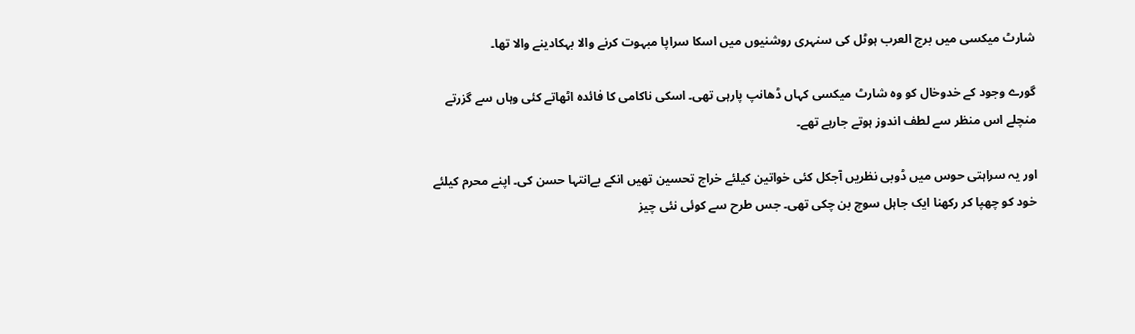شارٹ میکسی میں برج العرب ہوٹل کی سنہری روشنیوں میں اسکا سراپا مبہوت کرنے والا بہکادینے والا تھا۔

گورے وجود کے خدوخال کو وہ شارٹ میکسی کہاں ڈھانپ پارہی تھی۔ اسکی ناکامی کا فائدہ اٹھاتے کئی وہاں سے گزرتے منچلے اس منظر سے لطف اندوز ہوتے جارہے تھے۔

اور یہ سراہتی حوس میں ڈوبی نظریں آجکل کئی خواتین کیلئے خراج تحسین تھیں انکے بےانتہا حسن کی۔ اپنے محرم کیلئے خود کو چھپا کر رکھنا ایک جاہل سوچ بن چکی تھی۔ جس طرح سے کوئی نئی چیز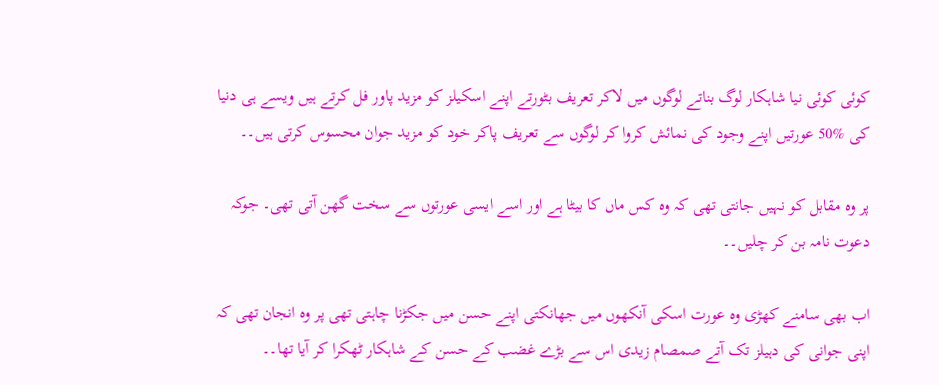کوئی کوئی نیا شاہکار لوگ بناتے لوگوں میں لاکر تعریف بٹورتے اپنے اسکیلز کو مزید پاور فل کرتے ہیں ویسے ہی دنیا کی %50 عورتیں اپنے وجود کی نمائش کروا کر لوگوں سے تعریف پاکر خود کو مزید جوان محسوس کرتی ہیں۔۔

پر وہ مقابل کو نہیں جانتی تھی کہ وہ کس ماں کا بیٹا ہے اور اسے ایسی عورتوں سے سخت گھن آتی تھی۔ جوکہ دعوت نامہ بن کر چلیں۔۔

اب بھی سامنے کھڑی وہ عورت اسکی آنکھوں میں جھانکتی اپنے حسن میں جکڑنا چاہتی تھی پر وہ انجان تھی کہ اپنی جوانی کی دہیلز تک آتے صمصام زیدی اس سے بڑے غضب کے حسن کے شاہکار ٹھکرا کر آیا تھا۔۔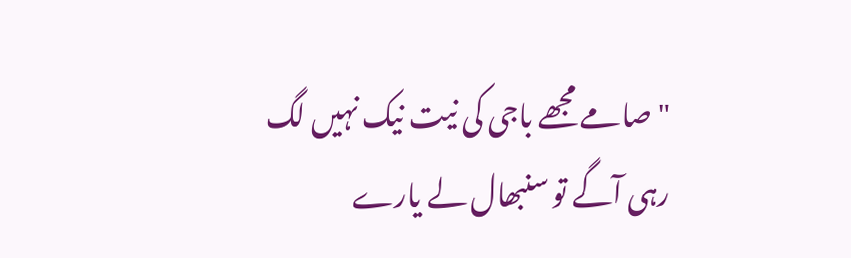"صامے مجھے باجی کی نیت نیک نہیں لگ رہی آگے تو سنبھال لے یارے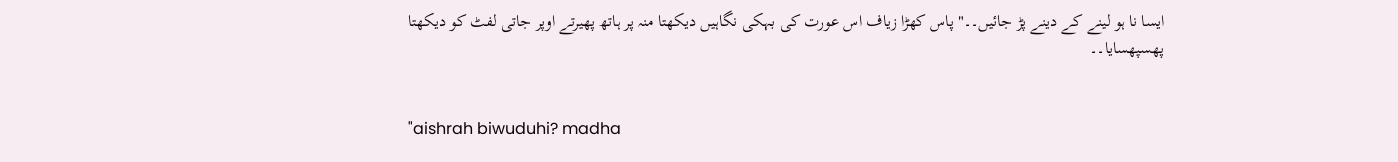ایسا نا ہو لینے کے دینے پڑ جائیں۔۔" پاس کھڑا زیاف اس عورت کی بہکی نگاہیں دیکھتا منہ پر ہاتھ پھیرتے اوپر جاتی لفٹ کو دیکھتا پھسپھسایا۔۔


"aishrah biwuduhi? madha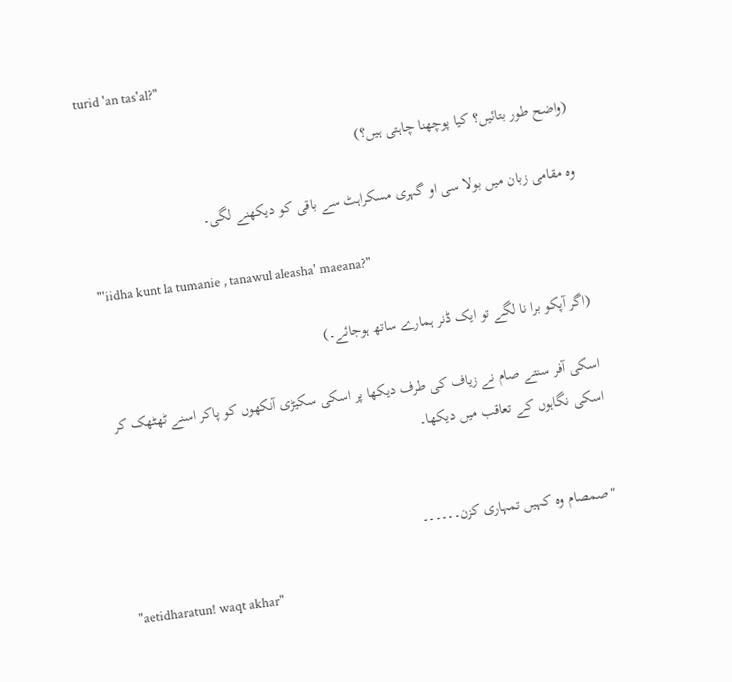turid 'an tas'al?"

(واضح طور بتائیں؟ کیا پوچھنا چاہتی ہیں؟)

وہ مقامی زبان میں بولا سی او گہری مسکراہٹ سے باقی کو دیکھنے لگی۔

"'iidha kunt la tumanie , tanawul aleasha' maeana?"

(اگر آپکو برا نا لگے تو ایک ڈنر ہمارے ساتھ ہوجائے۔)

اسکی آفر سنتے صام نے زیاف کی طرف دیکھا پر اسکی سکیڑی آنکھوں کو پاکر اسنے ٹھٹھک کر اسکی نگاہوں کے تعاقب میں دیکھا۔


"صمصام وہ کہیں تمہاری کزن۔۔۔۔۔۔

"aetidharatun! waqt akhar"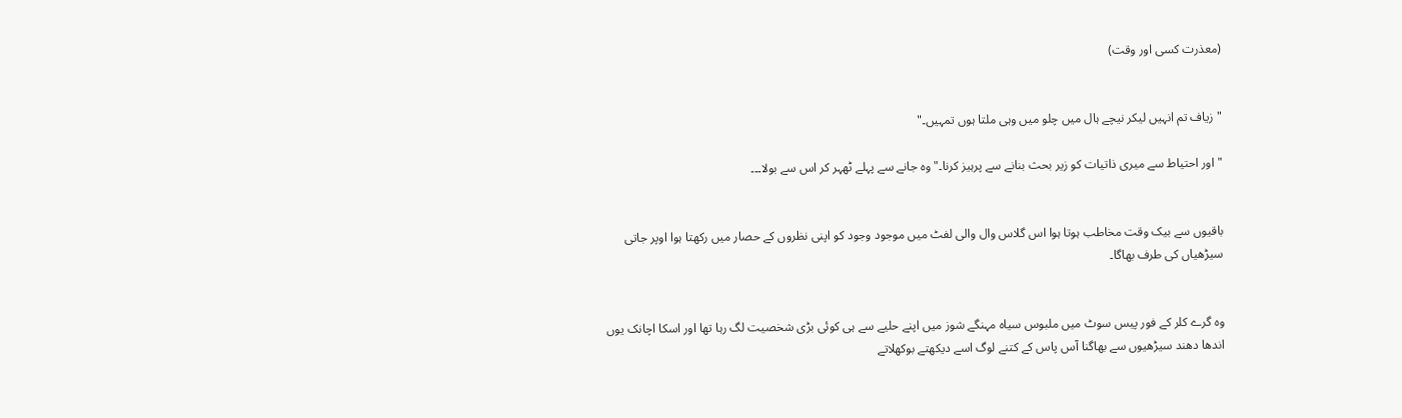(معذرت کسی اور وقت)


"زیاف تم انہیں لیکر نیچے ہال میں چلو میں وہی ملتا ہوں تمہیں۔"

"اور احتیاط سے میری ذاتیات کو زیر بحث بنانے سے پرہیز کرنا۔" وہ جانے سے پہلے ٹھہر کر اس سے بولا۔۔۔


باقیوں سے بیک وقت مخاطب ہوتا ہوا اس گلاس وال والی لفٹ میں موجود وجود کو اپنی نظروں کے حصار میں رکھتا ہوا اوپر جاتی سیڑھیاں کی طرف بھاگا۔


وہ گرے کلر کے فور پیس سوٹ میں ملبوس سیاہ مہنگے شوز میں اپنے حلیے سے ہی کوئی بڑی شخصیت لگ رہا تھا اور اسکا اچانک یوں اندھا دھند سیڑھیوں سے بھاگنا آس پاس کے کتنے لوگ اسے دیکھتے بوکھلاتے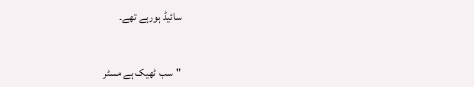سائیڈ ہورہے تھے۔


"سب ٹھیک ہے مسٹر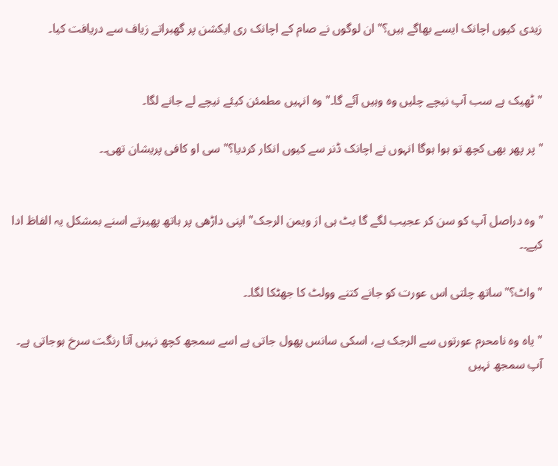زیدی کیوں اچانک ایسے بھاگے ہیں؟" ان لوگوں نے صام کے اچانک ری ایکشن پر گھبراتے زیاف سے دریافت کیا۔


"ٹھیک ہے سب آپ نیچے چلیں وہ وہیں آئے گا۔" وہ انہیں مطمئن کیئے نیچے لے جانے لگا۔

"پر پھر بھی کچھ تو ہوا ہوگا انہوں نے اچانک ڈنر سے کیوں انکار کردیا؟" سی او کافی پریشان تھی۔۔


"وہ دراصل آپ کو سن کر عجیب لگے گا بٹ ہی از ویمن الرجک" اپنی داڑھی پر ہاتھ پھیرتے اسنے بمشکل یہ الفاظ ادا کیے۔۔

"واٹ؟" ساتھ چلتی اس عورت کو جانے کتنے وولٹ کا جھٹکا لگا۔۔

"یاہ وہ نامحرم عورتوں سے الرجک ہے، اسکی سانس پھول جاتی ہے اسے سمجھ کچھ نہیں آتا رنگت سرخ ہوجاتی ہے۔ آپ سمجھ نہیں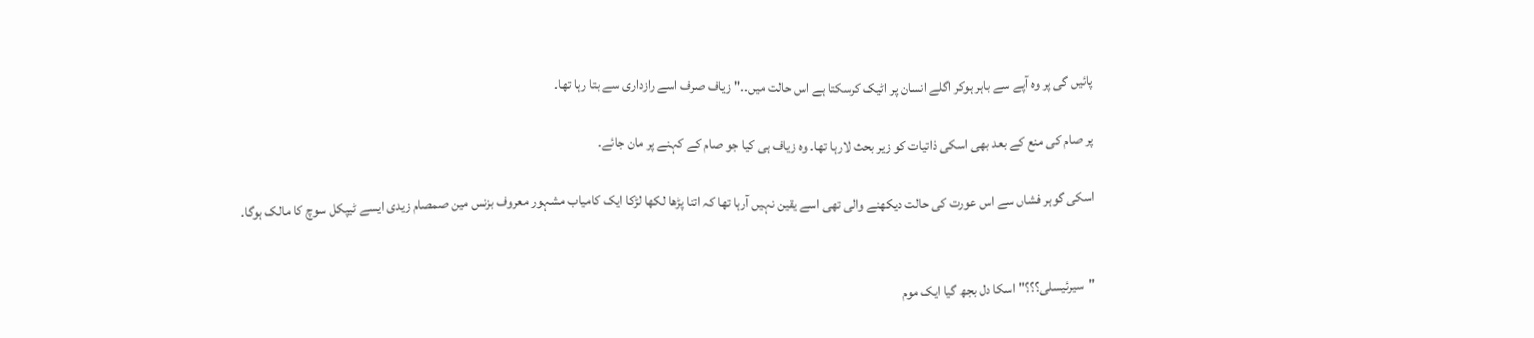پائیں گی پر وہ آپے سے باہر ہوکر اگلے انسان پر اٹیک کرسکتا ہے اس حالت میں۔۔" زیاف صرف اسے رازداری سے بتا رہا تھا۔

پر صام کی منع کے بعد بھی اسکی ذاتیات کو زیر بحث لارہا تھا۔ وہ زیاف ہی کیا جو صام کے کہنے پر مان جائے۔

اسکی گوہر فشاں سے اس عورت کی حالت دیکھنے والی تھی اسے یقین نہیں آرہا تھا کہ اتنا پڑھا لکھا لڑکا ایک کامیاب مشہور معروف بزنس مین صمصام زیدی ایسے ٹیپکل سوچ کا مالک ہوگا۔


"سیرئیسلی؟؟؟" اسکا دل بجھ گیا ایک موم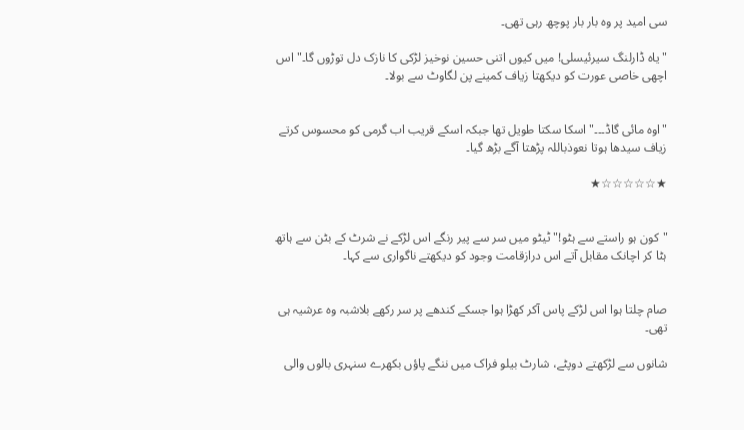سی امید پر وہ بار بار پوچھ رہی تھی۔

"یاہ ڈارلنگ سیرئیسلی! میں کیوں اتنی حسین نوخیز لڑکی کا نازک دل توڑوں گا۔" اس اچھی خاصی عورت کو دیکھتا زیاف کمینے پن لگاوٹ سے بولا۔


"اوہ مائی گاڈ۔۔۔" اسکا سکتا طویل تھا جبکہ اسکے قریب اب گرمی کو محسوس کرتے زیاف سیدھا ہوتا نعوذباللہ پڑھتا آگے بڑھ گیا۔

★☆☆☆☆☆★


"کون ہو راستے سے ہٹو!" ٹیٹو میں سر سے پیر رنگے اس لڑکے نے شرٹ کے بٹن سے ہاتھ ہٹا کر اچانک مقابل آتے اس درازقامت وجود کو دیکھتے ناگواری سے کہا۔


صام چلتا ہوا اس لڑکے پاس آکر کھڑا ہوا جسکے کندھے پر سر رکھے بلاشبہ وہ عرشیہ ہی تھی۔

شانوں سے لڑکھتے دوپٹے، شارٹ بیلو فراک میں ننگے پاؤں بکھرے سنہری بالوں والی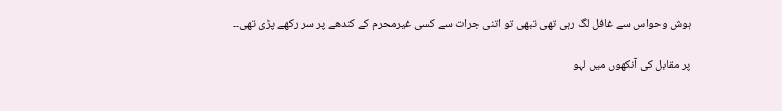ہوش وحواس سے غافل لگ رہی تھی تبھی تو اتنی جرات سے کسی غیرمحرم کے کندھے پر سر رکھے پڑی تھی۔۔

پر مقابل کی آنکھوں میں لہو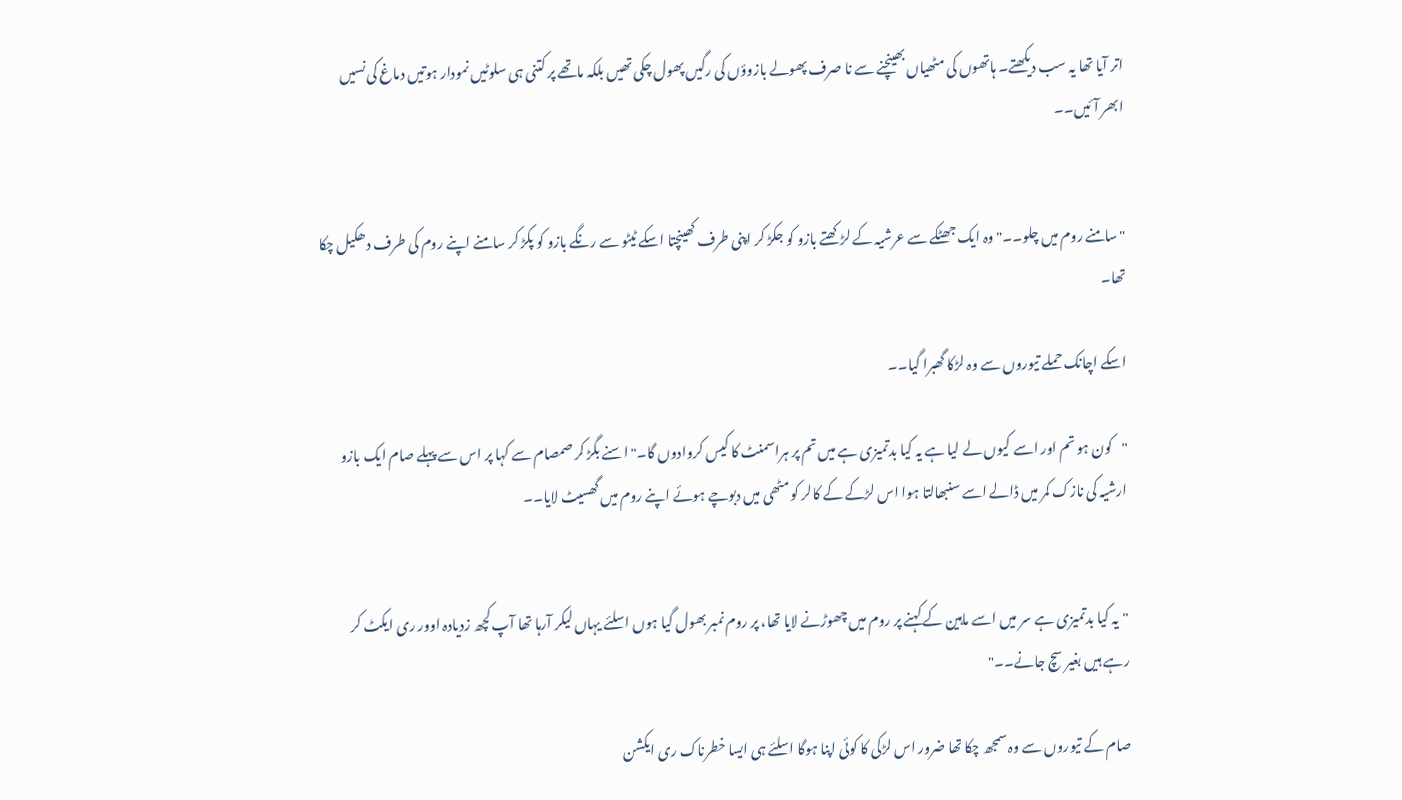اتر آیا تھا یہ سب دیکھتے۔ ہاتھوں کی مٹھیاں بھینچنے سے نا صرف پھولے بازوؤں کی رگیں پھول چکی تھیں بلکہ ماتھے پر کتنی ہی سلوٹیں نمودار ہوتیں دماغ کی نسیں ابھر آئیں۔۔


"سامنے روم میں چلو۔۔" وہ ایک جھٹکے سے عرشیہ کے لڑکھتے بازو کو جکڑ کر اپنی طرف کھینچتا اسکے ٹیٹو سے رنگے بازو کو پکڑ کر سامنے اپنے روم کی طرف دھکیل چکا تھا۔

اسکے اچانک حملے تیوروں سے وہ لڑکا گھبرا گیا۔۔

"کون ہو تم اور اسے کیوں لے لیا ہے یہ کیا بدتمیزی ہے میں تم پر ہراسمنٹ کا کیس کروادوں گا۔" اسنے بگڑ کر صمصام سے کہا پر اس سے پہلے صام ایک بازو ارشیہ کی نازک کمر میں ڈالے اسے سنبھالتا ہوا اس لڑکے کے کالر کو مٹھی میں دبوچے ہوئے اپنے روم میں گھسیٹ لایا۔۔


"یہ کیا بدتمیزی ہے سر میں اسے ماہین کے کہنے پر روم میں چھوڑنے لایا تھا، پر روم نمبر بھول گیا ہوں اسلئے یہاں لیکر آرہا تھا آپ کچھ زدیادہ اوور ری ایکٹ کر رہے ہیں بغیر سچ جانے۔۔"

صام کے تیوروں سے وہ سمجھ چکا تھا ضرور اس لڑکی کا کوئی اپنا ہوگا اسلئے ہی ایسا خطرناک ری ایکشن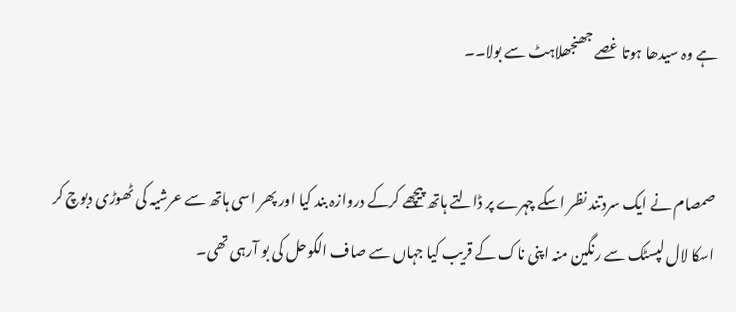ہے وہ سیدھا ہوتا غصے جھنجھلاہٹ سے بولا۔۔


صمصام نے ایک سردتند نظر اسکے چہرے پر ڈالتے ہاتھ پیچھے کرکے دروازہ بند کیا اور پھر اسی ہاتھ سے عرشیہ کی ٹھوڑی دبوچ کر اسکا لال لپسٹک سے رنگین منہ اپنی ناک کے قریب کیا جہاں سے صاف الکوحل کی بو آرہی تھی۔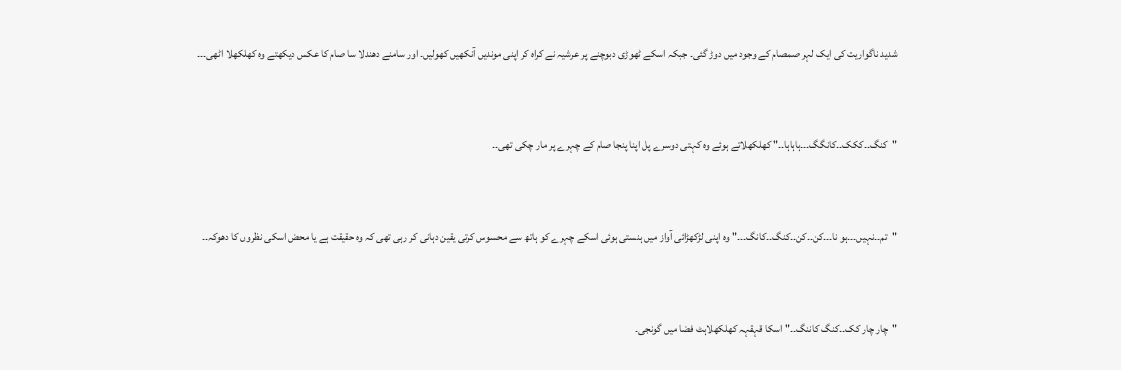شدید ناگواریت کی ایک لہر صمصام کے وجود میں دوڑ گئی۔ جبکہ اسکے ٹھوڑی دبوچنے پر عرشیہ نے کراہ کر اپنی موندیں آنکھیں کھولیں۔ اور سامنے دھندلا سا صام کا عکس دیکھتے وہ کھلکھلا اٹھی۔۔۔


"کنگ۔۔ککک۔۔کانگگ۔۔۔ہاہاہا۔۔" کھلکھلاتے ہوئے وہ کہتی دوسرے پل اپنا پنجا صام کے چہرے پر مار چکی تھی۔۔


"تم۔۔نہیں۔۔۔ہو نا۔۔۔کن۔۔کن۔۔کنگ۔۔کانگ۔۔۔" وہ اپنی لڑکھڑائی آواز میں ہنستی ہوئی اسکے چہرے کو ہاتھ سے محسوس کرتی یقین دہانی کر رہی تھی کہ وہ حقیقت ہے یا محض اسکی نظروں کا دھوکہ۔۔


"چار چار کک۔۔کنگ کاننگ۔۔" اسکا قہقہہ کھلکھلاہٹ فضا میں گونجی۔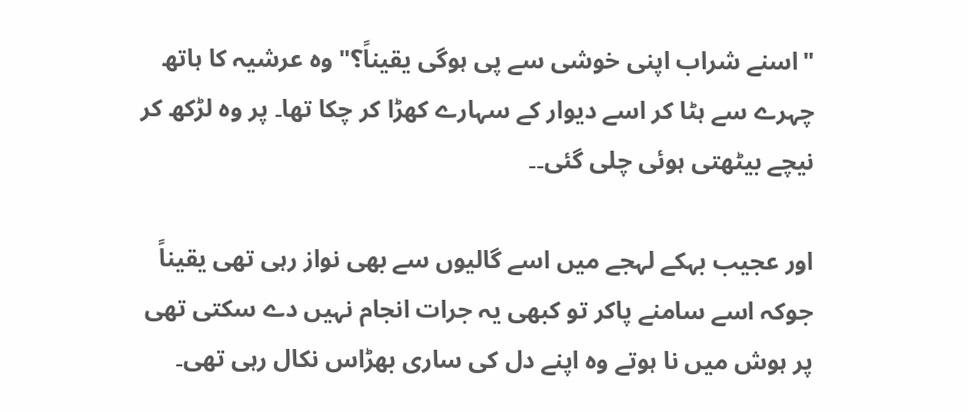"اسنے شراب اپنی خوشی سے پی ہوگی یقیناً؟" وہ عرشیہ کا ہاتھ چہرے سے ہٹا کر اسے دیوار کے سہارے کھڑا کر چکا تھا۔ پر وہ لڑکھ کر نیچے بیٹھتی ہوئی چلی گئی۔۔

اور عجیب بہکے لہجے میں اسے گالیوں سے بھی نواز رہی تھی یقیناً جوکہ اسے سامنے پاکر تو کبھی یہ جرات انجام نہیں دے سکتی تھی پر ہوش میں نا ہوتے وہ اپنے دل کی ساری بھڑاس نکال رہی تھی۔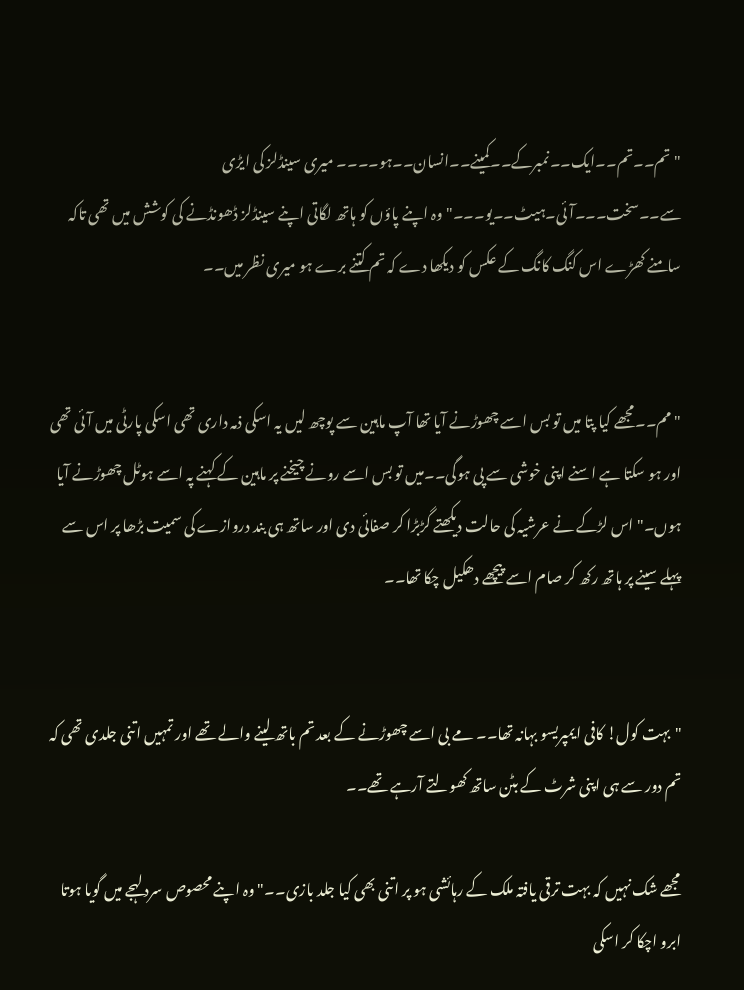"تم۔۔تم۔۔ایک۔۔نمبرکے۔۔کمینے۔۔انسان۔۔ہو۔۔۔۔ میری سینڈلز کی ایڑی سے۔۔سخت۔۔۔آئی۔ہیٹ۔۔یو۔۔۔" وہ اپنے پاؤں کو ہاتھ لگاتی اپنے سینڈلز ڈھونڈنے کی کوشش میں تھی تاکہ سامنے کھڑے اس کنگ کانگ کے عکس کو دیکھا دے کہ تم کتنے برے ہو میری نظر میں۔۔


"مم۔۔مجھے کیا پتا میں تو بس اسے چھوڑنے آیا تھا آپ ماہین سے پوچھ لیں یہ اسکی ذمہ داری تھی اسکی پارٹی میں آئی تھی اور ہو سکتا ہے اسنے اپنی خوشی سے پی ہوگی۔۔میں تو بس اسے رونے چیخنے پر ماہین کے کہنے پہ اسے ہوٹل چھوڑنے آیا ہوں۔" اس لڑکے نے عرشیہ کی حالت دیکھتے گڑبڑا کر صفائی دی اور ساتھ ہی بند دروازے کی سمیت بڑھا پر اس سے پہلے سینے پر ہاتھ رکھ کر صام اسے پیچھے دھکیل چکا تھا۔۔


"بہت کول! کافی ایمپریسو بہانہ تھا۔۔ مے بی اسے چھوڑنے کے بعد تم باتھ لینے والے تھے اور تمہیں اتنی جلدی تھی کہ تم دور سے ہی اپنی شرٹ کے بٹن ساتھ کھولتے آرہے تھے۔۔

مجھے شک نہیں کہ بہت ترقی یافتہ ملک کے رہائشی ہو پر اتنی بھی کیا جلد بازی۔۔" وہ اپنے محصوص سرد لہجے میں گویا ہوتا ابرو اچکا کر اسکی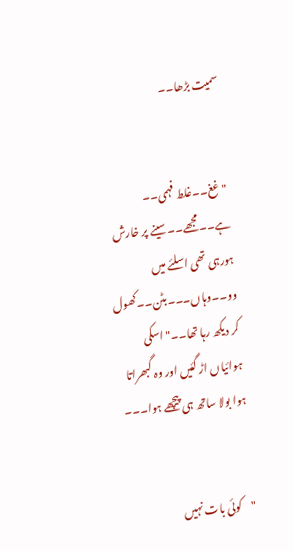سمیت بڑھا۔۔


"غغ۔۔غلط فہمی۔۔ ہے۔۔مجھے۔۔سینے پر خارش ہورہی تھی اسلئے میں وو۔۔وہاں۔۔۔بٹن۔۔کھول کر دیکھ رہا تھا۔۔" اسکی ہوائیاں اڑ گئیں اور وہ گبھراتا ہوا بولا ساتھ ہی پیچھے ہوا۔۔۔


"کوئی بات نہیں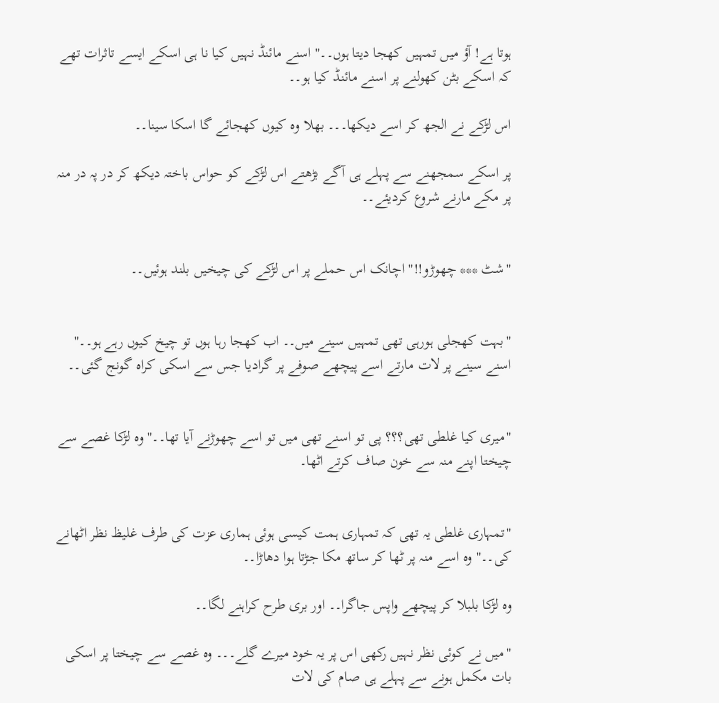ہوتا ہے! آؤ میں تمہیں کھجا دیتا ہوں۔۔" اسنے مائنڈ نہیں کیا نا ہی اسکے ایسے تاثرات تھے کہ اسکے بٹن کھولنے پر اسنے مائنڈ کیا ہو۔۔

اس لڑکے نے الجھ کر اسے دیکھا۔۔۔ بھلا وہ کیوں کھجائے گا اسکا سینا۔۔

پر اسکے سمجھنے سے پہلے ہی آگے بڑھتے اس لڑکے کو حواس باختہ دیکھ کر در پہ در منہ پر مکے مارنے شروع کردیئے۔۔


"شٹ *** چھوڑو!!" اچانک اس حملے پر اس لڑکے کی چیخیں بلند ہوئیں۔۔


"بہت کھجلی ہورہی تھی تمہیں سینے میں۔۔ اب کھجا رہا ہوں تو چیخ کیوں رہے ہو۔۔" اسنے سینے پر لات مارتے اسے پیچھے صوفے پر گرادیا جس سے اسکی کراہ گونج گئی۔۔


"میری کیا غلطی تھی؟؟؟ پی تو اسنے تھی میں تو اسے چھوڑنے آیا تھا۔۔" وہ لڑکا غصے سے چیختا اپنے منہ سے خون صاف کرتے اٹھا۔


"تمہاری غلطی یہ تھی کہ تمہاری ہمت کیسی ہوئی ہماری عزت کی طرف غلیظ نظر اٹھانے کی۔۔" وہ اسے منہ پر ٹھا کر ساتھ مکا جڑتا ہوا دھاڑا۔۔

وہ لڑکا بلبلا کر پیچھے واپس جاگرا۔۔ اور بری طرح کراہنے لگا۔۔

"میں نے کوئی نظر نہیں رکھی اس پر یہ خود میرے گلے۔۔۔ وہ غصے سے چیختا پر اسکی بات مکمل ہونے سے پہلے ہی صام کی لات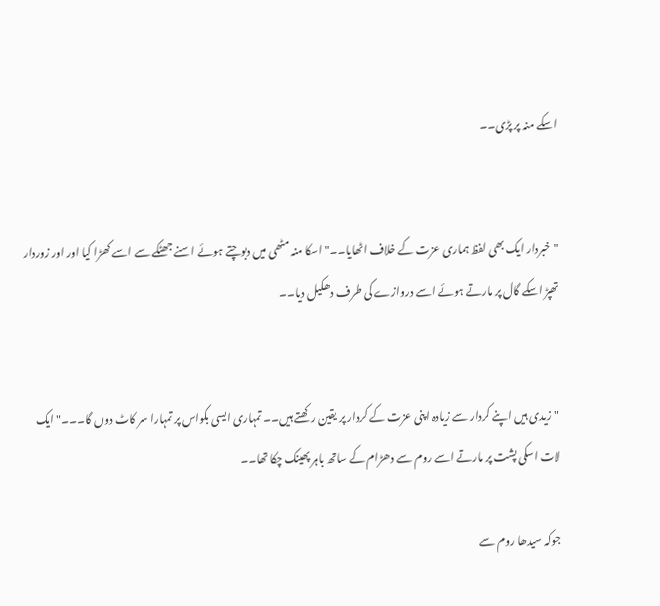اسکے منہ پر پڑی۔۔


"خبردار ایک بھی لفظ ہماری عزت کے خلاف اٹھایا۔۔" اسکا منہ مٹھی میں دبوچتے ہوئے اسنے جھٹکے سے اسے کھڑا کیا اور اور زوردار تھپڑ اسکے گال پر مارتے ہوئے اسے دروازے کی طرف دھکیل دیا۔۔


"زیدی ہیں اپنے کردار سے زیادہ اپنی عزت کے کردار پر یقین رکھتے ہیں۔۔ تمہاری ایسی بکواس پر تمہارا سر کاٹ دوں گا۔۔۔" ایک لات اسکی پشت پر مارتے اسے روم سے دھڑام کے ساتھ باہر پھینک چکا تھا۔۔

جوکہ سیدھا روم سے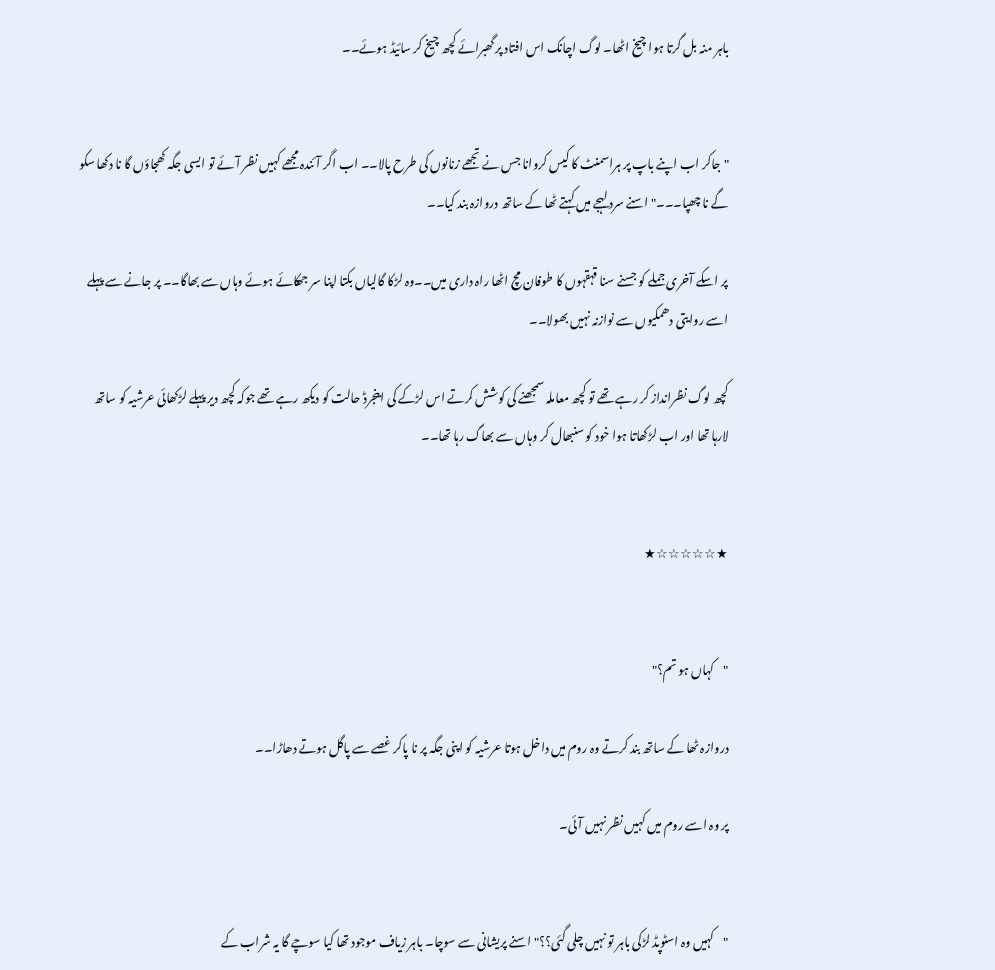باہر منہ بل گرتا ہوا چیخ اٹھا۔ لوگ اچانک اس افتاد پر گھبرائے کچھ چیخ کر سائیڈ ہوئے۔۔


"جاکر اب اپنے باپ پر ہراسمنٹ کا کیس کروانا جس نے تجھے زنانوں کی طرح پالا۔۔ اب اگر آئندہ مجھے کہیں نظر آئے تو ایسی جگہ کھجاؤں گا نا دکھا سکو گے نا چھپا۔۔۔" اسنے سرد لہجے میں کہتے ٹھا کے ساتھ دروازہ بند کیا۔۔

پر اسکے آخری جملے کو جسنے سنا قہقہوں کا طوفان مچ اٹھا راہ داری میں۔۔وہ لڑکا گالیاں بکتا اپنا سر جھکائے ہوئے وہاں سے بھاگا۔۔ پر جانے سے پہلے اسے روایتی دھمکیوں سے نوازنہ نہیں بھولا۔۔

کچھ لوگ نظرانداز کر رہے تھے تو کچھ معاملہ سمجھنے کی کوشش کرتے اس لڑکے کی اینجرڈ حالت کو دیکھ رہے تھے جوکہ کچھ دیر پہلے لڑکھائی عرشیہ کو ساتھ لارہا تھا اور اب لڑکھاتا ہوا خود کو سنبھال کر وہاں سے بھاگ رہا تھا۔۔


★☆☆☆☆☆★


"کہاں ہو تم؟"

دروازہ ٹھا کے ساتھ بند کرتے وہ روم میں داخل ہوتا عرشیہ کو اپنی جگہ پر نا پاکر غصے سے پاگل ہوتے دھاڑا۔۔

پر وہ اسے روم میں کہیں نظر نہیں آئی۔


"کہیں وہ اسٹوپڈ لڑکی باہر تو نہیں چلی گئی؟؟" اسنے پریشانی سے سوچا۔ باہر زیاف موجود تھا کیا سوچے گا یہ شراب کے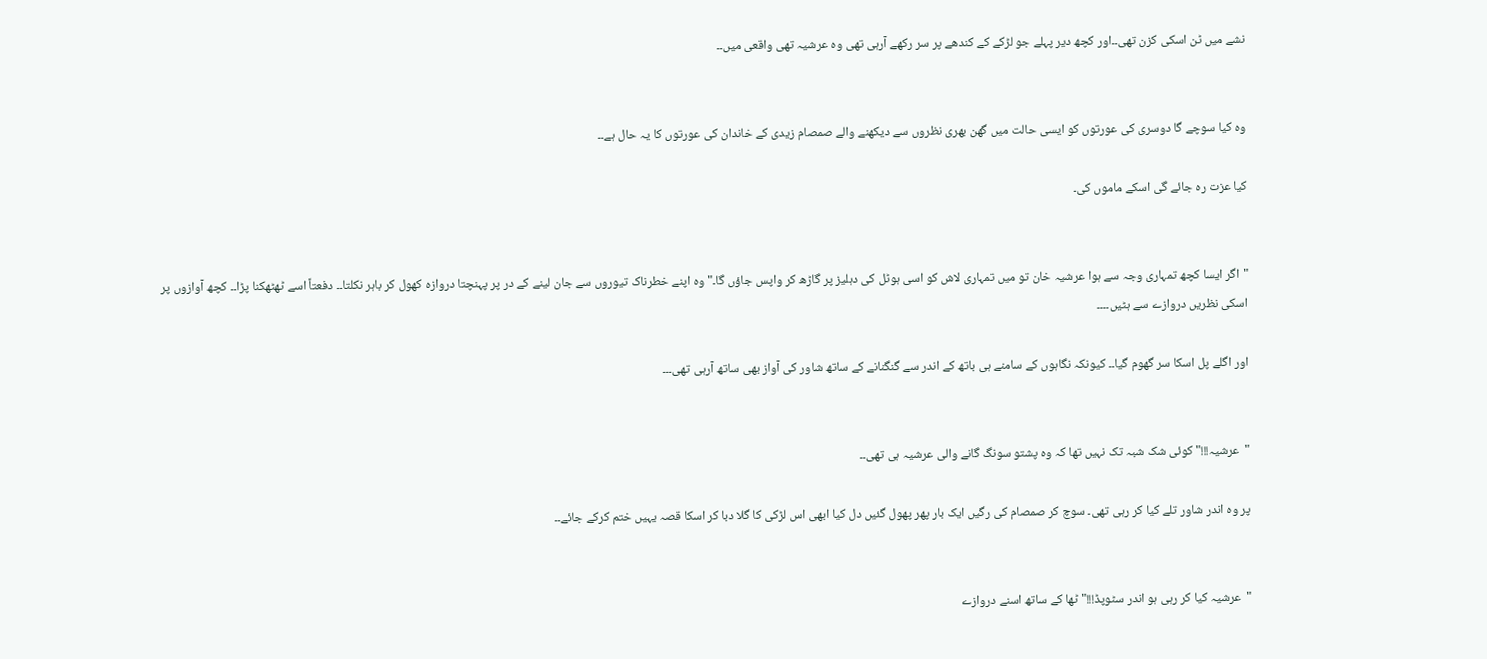نشے میں ٹن اسکی کزن تھی۔۔اور کچھ دیر پہلے جو لڑکے کے کندھے پر سر رکھے آرہی تھی وہ عرشیہ تھی واقعی میں۔۔


وہ کیا سوچے گا دوسری کی عورتوں کو ایسی حالت میں گھن بھری نظروں سے دیکھنے والے صمصام زیدی کے خاندان کی عورتوں کا یہ حال ہے۔۔

کیا عزت رہ جائے گی اسکے ماموں کی۔


"اگر ایسا کچھ تمہاری وجہ سے ہوا عرشیہ خان تو میں تمہاری لاش کو اسی ہوٹل کی دہلیز پر گاڑھ کر واپس جاؤں گا۔" وہ اپنے خطرناک تیوروں سے جان لینے کے در پر پہنچتا دروازہ کھول کر باہر نکلتا۔۔ دفعتاً اسے ٹھٹھکنا پڑا۔۔ کچھ آوازوں پر اسکی نظریں دروازے سے ہٹیں۔۔۔۔

اور اگلے پل اسکا سر گھوم گیا۔۔ کیونکہ نگاہوں کے سامنے ہی باتھ کے اندر سے گنگنانے کے ساتھ شاور کی آواز بھی ساتھ آرہی تھی۔۔۔


"عرشیہ!!!" کوئی شک شبہ تک نہیں تھا کہ وہ پشتو سونگ گانے والی عرشیہ ہی تھی۔۔

پر وہ اندر شاور تلے کیا کر رہی تھی۔ سوچ کر صمصام کی رگیں ایک بار پھر پھول گئیں دل کیا ابھی اس لڑکی کا گلا دبا کر اسکا قصہ یہیں ختم کرکے جائے۔۔


"عرشیہ کیا کر رہی ہو اندر سٹوپڈ!!!" ٹھا کے ساتھ اسنے دروازے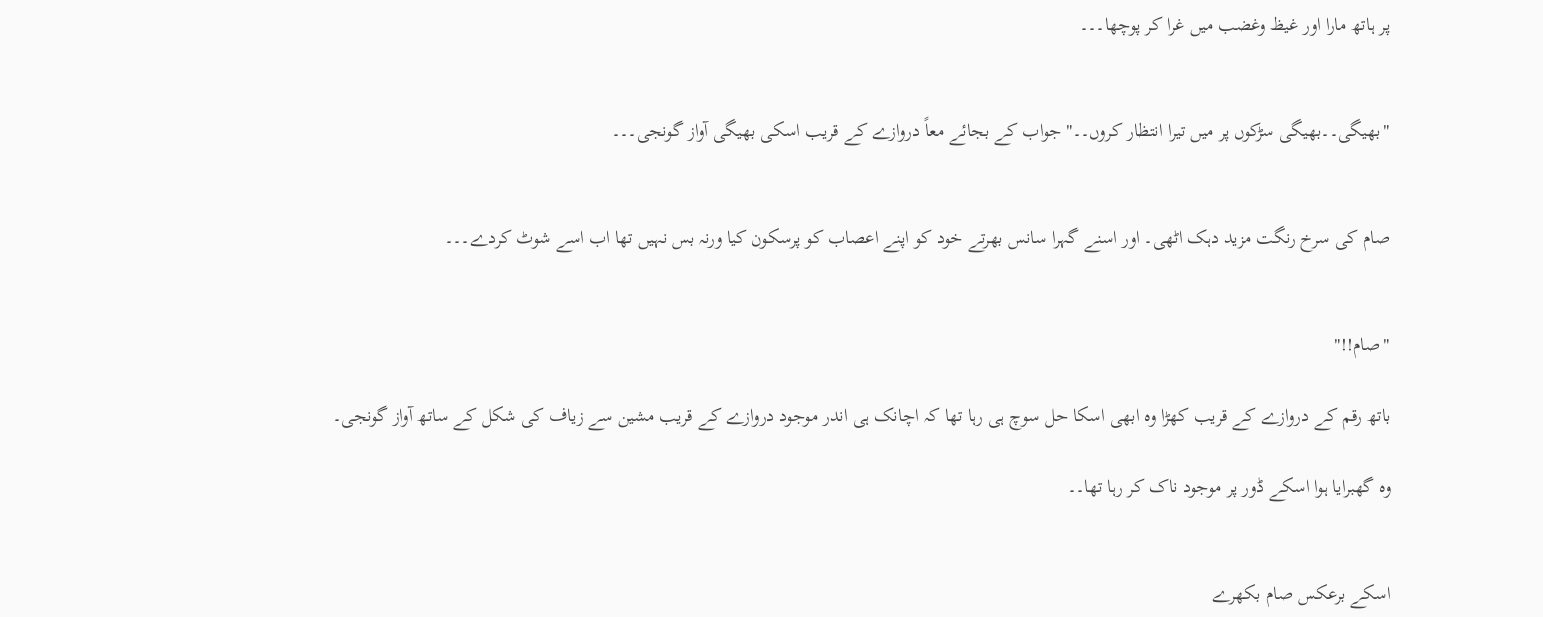پر ہاتھ مارا اور غیظ وغضب میں غرا کر پوچھا۔۔۔


"بھیگی۔۔بھیگی سڑکوں پر میں تیرا انتظار کروں۔۔" جواب کے بجائے معاً دروازے کے قریب اسکی بھیگی آواز گونجی۔۔۔


صام کی سرخ رنگت مزید دہک اٹھی۔ اور اسنے گہرا سانس بھرتے خود کو اپنے اعصاب کو پرسکون کیا ورنہ بس نہیں تھا اب اسے شوٹ کردے۔۔۔


"صام!!"

باتھ رقم کے دروازے کے قریب کھڑا وہ ابھی اسکا حل سوچ ہی رہا تھا کہ اچانک ہی اندر موجود دروازے کے قریب مشین سے زیاف کی شکل کے ساتھ آواز گونجی۔

وہ گھبرایا ہوا اسکے ڈور پر موجود ناک کر رہا تھا۔۔


اسکے برعکس صام بکھرے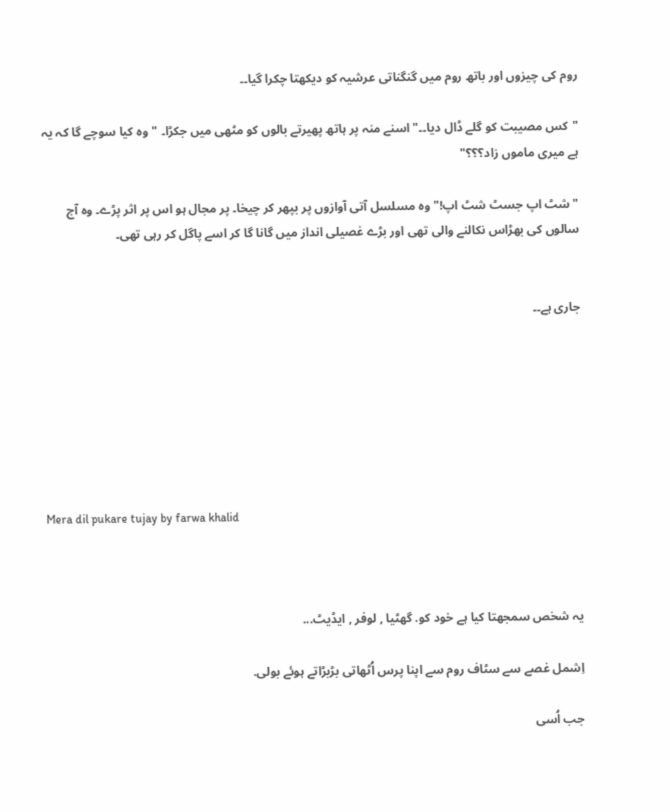روم کی چیزوں اور باتھ روم میں گنگناتی عرشیہ کو دیکھتا چکرا گیا۔۔

"کس مصیبت کو گلے ڈال دیا۔۔" اسنے منہ پر ہاتھ پھیرتے بالوں کو مٹھی میں جکڑا۔ "وہ کیا سوچے گا کہ یہ ہے میری ماموں زاد؟؟؟"

"شٹ اپ جسٹ شٹ اپ!" وہ مسلسل آتی آوازوں پر بپھر کر چیخا۔ پر مجال ہو اس پر اثر پڑے۔ وہ آج سالوں کی بھڑاس نکالنے والی تھی اور بڑے غصیلی انداز میں گانا گا کر اسے پاگل کر رہی تھی۔


جاری ہے۔۔







Mera dil pukare tujay by farwa khalid



یہ شخص سمجھتا کیا ہے خود کو. گھٹیا , لوفر , ایڈیٹ...

اِشمل غصے سے سٹاف روم سے اپنا پرس اُٹھاتی بڑبڑاتے ہوئے بولی.

جب اُسی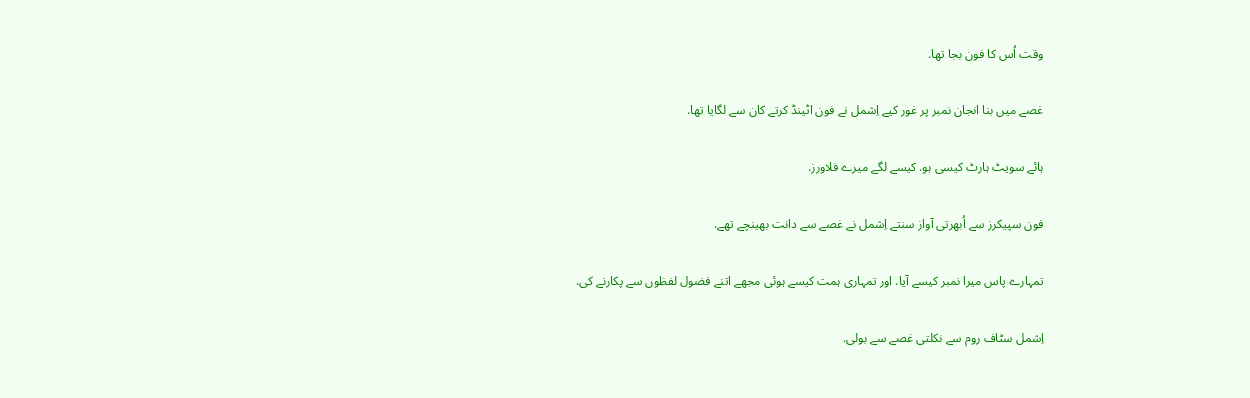وقت اُس کا فون بجا تھا.

غصے میں بنا انجان نمبر پر غور کیے اِشمل نے فون اٹینڈ کرتے کان سے لگایا تھا.

ہائے سویٹ ہارٹ کیسی ہو. کیسے لگے میرے فلاورز.

فون سپیکرز سے اُبھرتی آواز سنتے اِشمل نے غصے سے دانت بھینچے تھے.

تمہارے پاس میرا نمبر کیسے آیا. اور تمہاری ہمت کیسے ہوئی مجھے اتنے فضول لفظوں سے پکارنے کی.

اِشمل سٹاف روم سے نکلتی غصے سے بولی.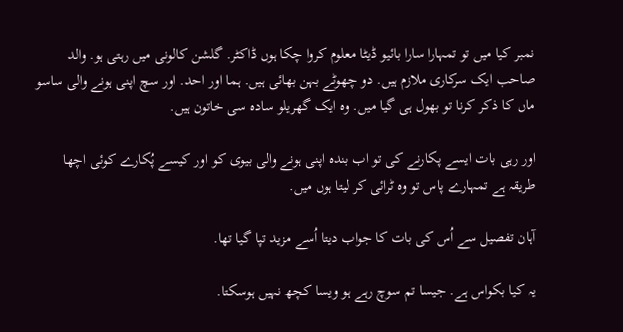نمبر کیا میں تو تمہارا سارا بائیو ڈیٹا معلوم کروا چکا ہوں ڈاکٹر. گلشن کالونی میں رہتی ہو. والد صاحب ایک سرکاری ملازم ہیں. دو چھوٹے بہن بھائی ہیں. ہما اور احد. اور سچ اپنی ہونے والی ساسو ماں کا ذکر کرنا تو بھول ہی گیا میں. وہ ایک گھریلو سادہ سی خاتون ہیں.

اور رہی بات ایسے پکارنے کی تو اب بندہ اپنی ہونے والی بیوی کو اور کیسے پُکارے کوئی اچھا طریقہ ہے تمہارے پاس تو وہ ٹرائی کر لیتا ہوں میں.

آہان تفصیل سے اُس کی بات کا جواب دیتا اُسے مزید تپا گیا تھا.

یہ کیا بکواس ہے. جیسا تم سوچ رہے ہو ویسا کچھ نہیں ہوسکتا.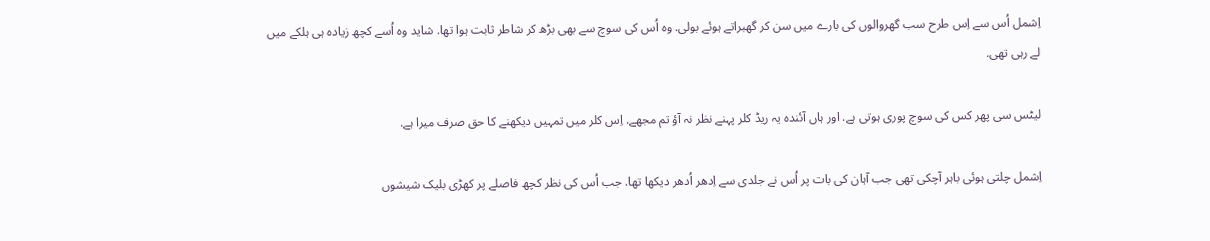اِشمل اُس سے اِس طرح سب گھروالوں کی بارے میں سن کر گھبراتے ہوئے بولی. وہ اُس کی سوچ سے بھی بڑھ کر شاطر ثابت ہوا تھا. شاید وہ اُسے کچھ زیادہ ہی ہلکے میں لے رہی تھی.

لیٹس سی پھر کس کی سوچ پوری ہوتی ہے. اور ہاں آئندہ یہ ریڈ کلر پہنے نظر نہ آؤ تم مجھے. اِس کلر میں تمہیں دیکھنے کا حق صرف میرا ہے.

اِشمل چلتی ہوئی باہر آچکی تھی جب آہان کی بات پر اُس نے جلدی سے اِدھر اُدھر دیکھا تھا. جب اُس کی نظر کچھ فاصلے پر کھڑی بلیک شیشوں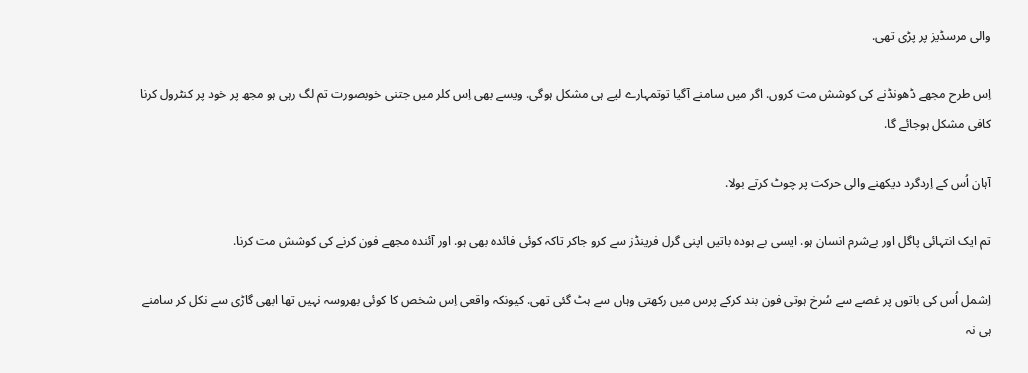والی مرسڈیز پر پڑی تھی.

اِس طرح مجھے ڈھونڈنے کی کوشش مت کروں. اگر میں سامنے آگیا توتمہارے لیے ہی مشکل ہوگی. ویسے بھی اِس کلر میں جتنی خوبصورت تم لگ رہی ہو مجھ پر خود پر کنٹرول کرنا کافی مشکل ہوجائے گا.

آہان اُس کے اِردگرد دیکھنے والی حرکت پر چوٹ کرتے بولا.

تم ایک انتہائی پاگل اور بےشرم انسان ہو. ایسی بے ہودہ باتیں اپنی گرل فرینڈز سے کرو جاکر تاکہ کوئی فائدہ بھی ہو. اور آئندہ مجھے فون کرنے کی کوشش مت کرنا.

اِشمل اُس کی باتوں پر غصے سے سُرخ ہوتی فون بند کرکے پرس میں رکھتی وہاں سے ہٹ گئی تھی. کیونکہ واقعی اِس شخص کا کوئی بھروسہ نہیں تھا ابھی گاڑی سے نکل کر سامنے ہی نہ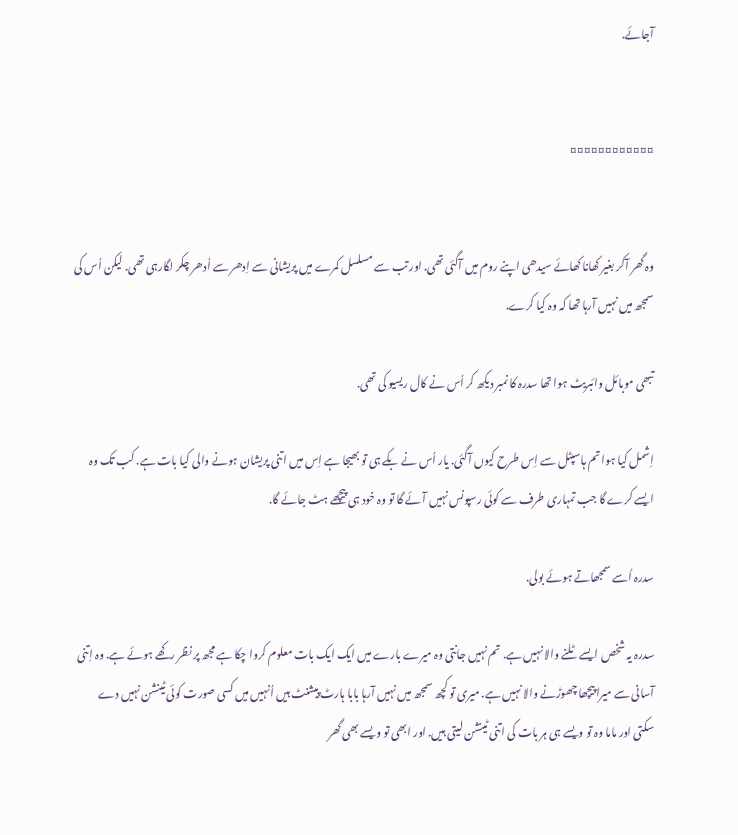آجائے.


¤¤¤¤¤¤¤¤¤¤¤¤


وہ گھر آکر بغیر کھانا کھائے سیدھی اپنے روم میں آگئی تھی. اور تب سے مسلسل کمرے میں پریشانی سے اِدھر سے اُدھر چکر لگارہی تھی. لیکن اُس کی سمجھ میں نہیں آرہا تھا کہ وہ کیا کرے.

تبھی موبائل وائبریٹ ہوا تھا سدرہ کا نمبر دیکھ کر اُس نے کال ریسیو کی تھی.

اِشمل کیا ہوا تم ہاسپٹل سے اِس طرح کیوں آگئی. یار اُس نے بکے ہی تو بھیجا ہے اِس میں اتنی پریشان ہونے والی کیا بات ہے. کب تک وہ ایسے کرے گا جب تمہاری طرف سے کوئی رسپونس نہیں آئے گا تو وہ خود ہی پیچھے ہٹ جائے گا.

سدرہ اُسے سمجھاتے ہوئے بولی.

سدرہ یہ شخص ایسے ٹلنے والا نہیں ہے. تم نہیں جانتی وہ میرے بارے میں ایک ایک بات معلوم کروا چکا ہے مجھ پر نظر رکھے ہوئے ہے. وہ اِتنی آسانی سے میرا پیچھا چھوڑنے والا نہیں ہے. میری تو کچھ سمجھ میں نہیں آرہا بابا ہارٹ پیشنٹ ہیں اُنہیں میں کسی صورت کوئی ٹینشن نہیں دے سکتی اور ماما وہ تو ویسے ہی ہر بات کی اتنی ٹینشن لیتی ہیں. اور ابھی تو ویسے بھی گھر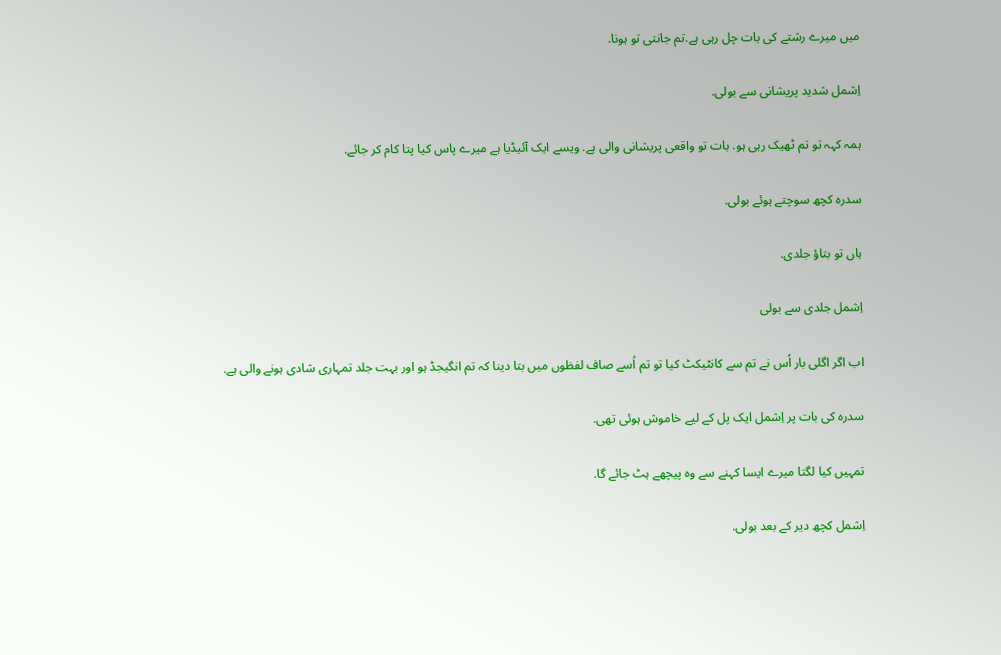میں میرے رشتے کی بات چل رہی ہے.تم جانتی تو ہونا.

اِشمل شدید پریشانی سے بولی.

ہمہ کہہ تو تم ٹھیک رہی ہو. بات تو واقعی پریشانی والی ہے. ویسے ایک آئیڈیا ہے میرے پاس کیا پتا کام کر جائے.

سدرہ کچھ سوچتے ہوئے بولی.

ہاں تو بتاؤ جلدی.

اِشمل جلدی سے بولی

اب اگر اگلی بار اُس نے تم سے کانٹیکٹ کیا تو تم اُسے صاف لفظوں میں بتا دینا کہ تم انگیجڈ ہو اور بہت جلد تمہاری شادی ہونے والی ہے.

سدرہ کی بات پر اِشمل ایک پل کے لیے خاموش ہوئی تھی.

تمہیں کیا لگتا میرے ایسا کہنے سے وہ پیچھے ہٹ جائے گا.

اِشمل کچھ دیر کے بعد بولی.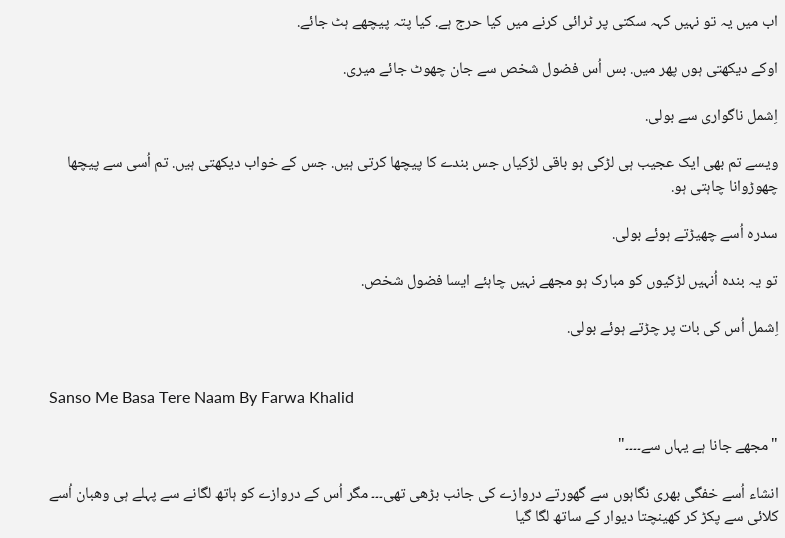اب میں یہ تو نہیں کہہ سکتی پر ٹرائی کرنے میں کیا حرج ہے. کیا پتہ پیچھے ہٹ جائے.

اوکے دیکھتی ہوں پھر میں. بس اُس فضول شخص سے جان چھوٹ جائے میری.

اِشمل ناگواری سے بولی.

ویسے تم بھی ایک عجیب ہی لڑکی ہو باقی لڑکیاں جس بندے کا پیچھا کرتی ہیں. جس کے خواب دیکھتی ہیں. تم اُسی سے پیچھا چھوڑوانا چاہتی ہو.

سدرہ اُسے چھیڑتے ہوئے بولی.

تو یہ بندہ اُنہیں لڑکیوں کو مبارک ہو مجھے نہیں چاہئے ایسا فضول شخص.

اِشمل اُس کی بات پر چڑتے ہوئے بولی.


Sanso Me Basa Tere Naam By Farwa Khalid

"مجھے جانا ہے یہاں سے۔۔۔۔"

انشاء اُسے خفگی بھری نگاہوں سے گھورتے دروازے کی جانب بڑھی تھی۔۔۔ مگر اُس کے دروازے کو ہاتھ لگانے سے پہلے ہی وھبان اُسے کلائی سے پکڑ کر کھینچتا دیوار کے ساتھ لگا گیا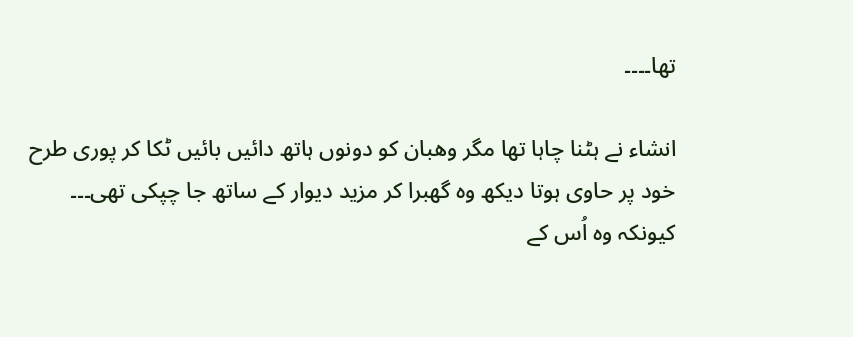تھا۔۔۔۔

انشاء نے ہٹنا چاہا تھا مگر وھبان کو دونوں ہاتھ دائیں بائیں ٹکا کر پوری طرح خود پر حاوی ہوتا دیکھ وہ گھبرا کر مزید دیوار کے ساتھ جا چپکی تھی۔۔۔ کیونکہ وہ اُس کے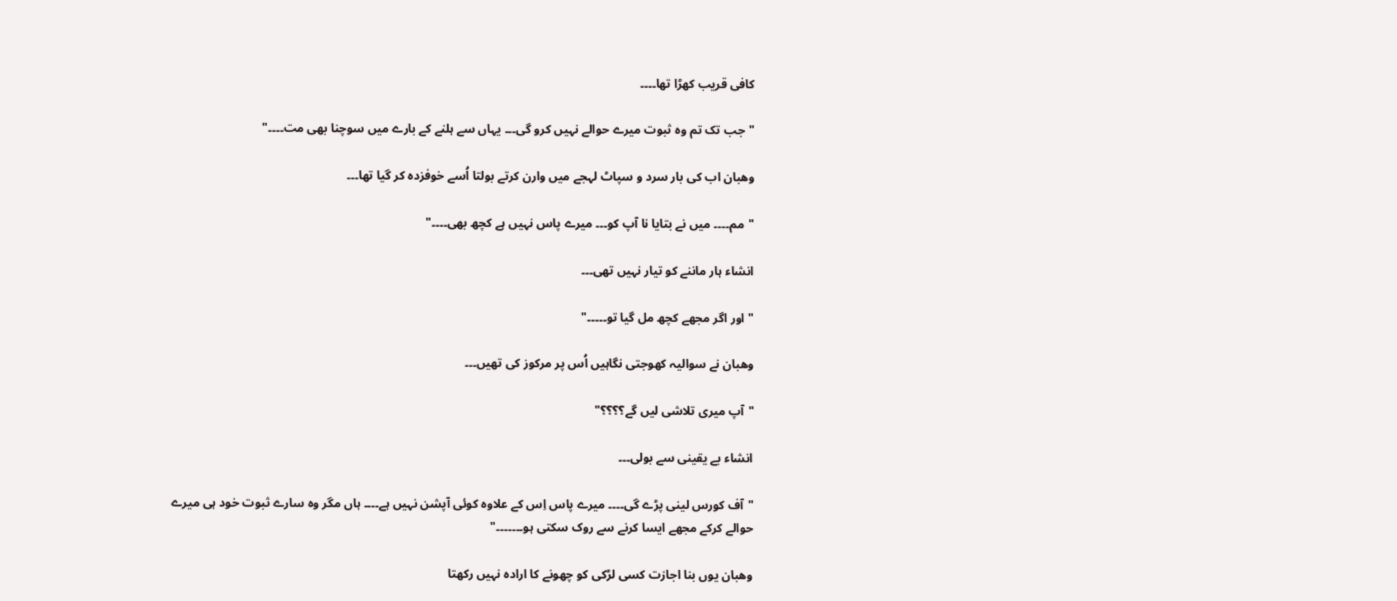کافی قریب کھڑا تھا۔۔۔۔

"جب تک تم وہ ثبوت میرے حوالے نہیں کرو گی۔۔۔ یہاں سے ہلنے کے بارے میں سوچنا بھی مت۔۔۔۔"

وھبان اب کی بار سرد و سپاٹ لہجے میں وارن کرتے بولتا اُسے خوفزدہ کر گیا تھا۔۔۔

"مم۔۔۔۔ میں نے بتایا نا آپ کو۔۔۔ میرے پاس نہیں ہے کچھ بھی۔۔۔۔"

انشاء ہار ماننے کو تیار نہیں تھی۔۔۔

"اور اگر مجھے کچھ مل گیا تو۔۔۔۔۔"

وھبان نے سوالیہ کھوجتی نگاہیں اُس پر مرکوز کی تھیں۔۔۔

"آپ میری تلاشی لیں گے؟؟؟؟"

انشاء بے یقینی سے بولی۔۔۔

"آف کورس لینی پڑے گی۔۔۔۔ میرے پاس اِس کے علاوہ کوئی آپشن نہیں ہے۔۔۔۔ ہاں مگر وہ سارے ثبوت خود ہی میرے حوالے کرکے مجھے ایسا کرنے سے روک سکتی ہو۔۔۔۔۔۔۔"

وھبان یوں بنا اجازت کسی لڑکی کو چھونے کا ارادہ نہیں رکھتا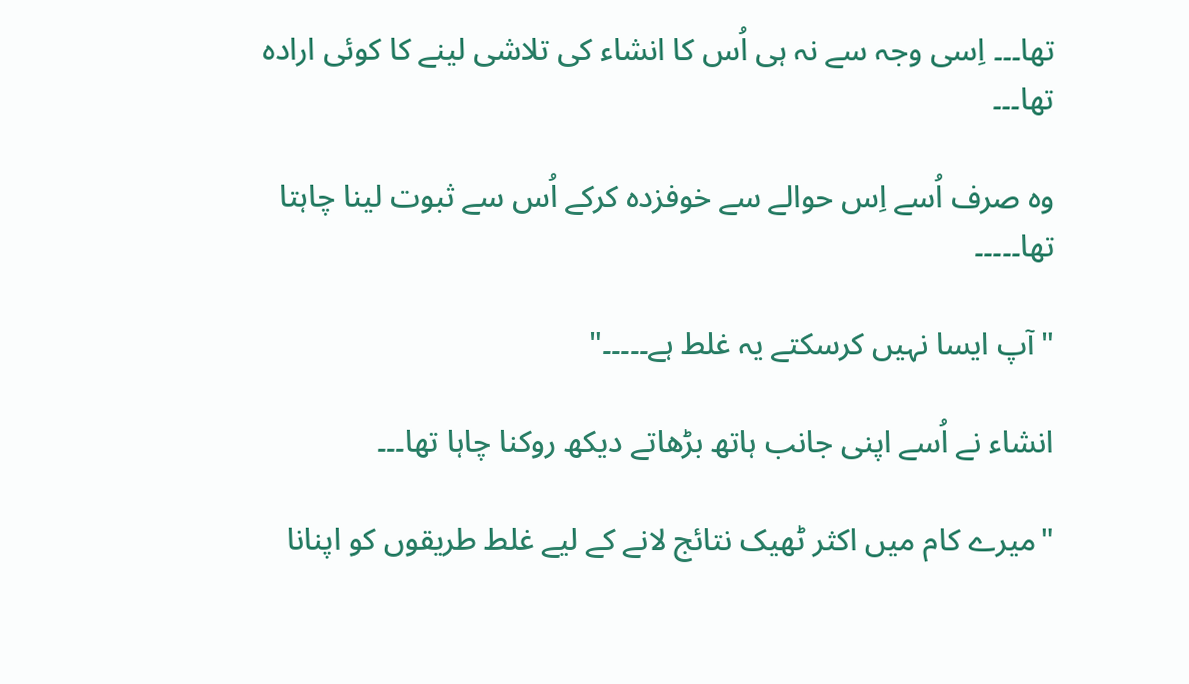تھا۔۔۔ اِسی وجہ سے نہ ہی اُس کا انشاء کی تلاشی لینے کا کوئی ارادہ تھا۔۔۔

وہ صرف اُسے اِس حوالے سے خوفزدہ کرکے اُس سے ثبوت لینا چاہتا تھا۔۔۔۔۔

"آپ ایسا نہیں کرسکتے یہ غلط ہے۔۔۔۔۔"

انشاء نے اُسے اپنی جانب ہاتھ بڑھاتے دیکھ روکنا چاہا تھا۔۔۔

"میرے کام میں اکثر ٹھیک نتائج لانے کے لیے غلط طریقوں کو اپنانا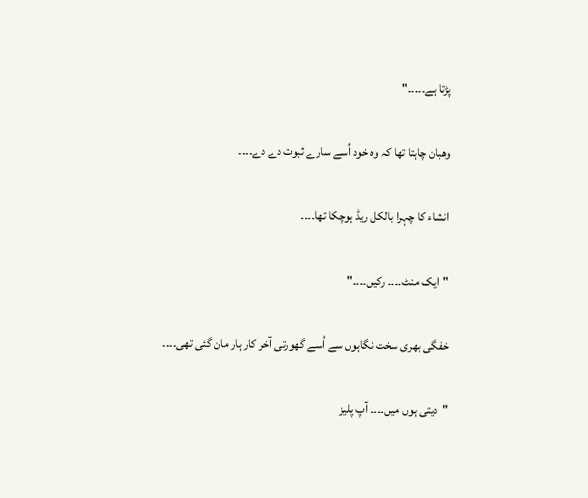پڑتا ہے۔۔۔۔۔"

وھبان چاہتا تھا کہ وہ خود اُسے سارے ثبوت دے دے۔۔۔۔

انشاء کا چہرا بالکل ریڈ ہوچکا تھا۔۔۔۔

"ایک منٹ۔۔۔۔ رکیں۔۔۔۔"

خفگی بھری سخت نگاہوں سے اُسے گھورتی آخر کار ہار مان گئی تھی۔۔۔۔

"دیتی ہوں میں۔۔۔۔ آپ پلیز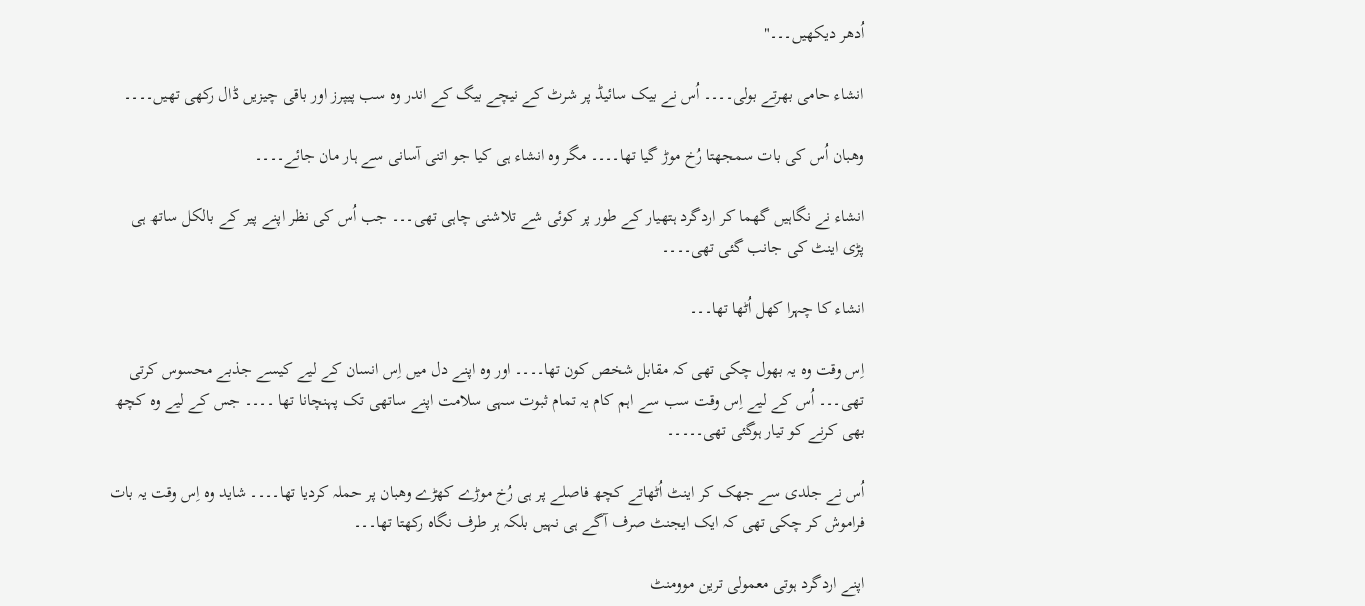اُدھر دیکھیں۔۔۔"

انشاء حامی بھرتے بولی۔۔۔۔ اُس نے بیک سائیڈ پر شرٹ کے نیچے بیگ کے اندر وہ سب پیپرز اور باقی چیزیں ڈال رکھی تھیں۔۔۔۔

وھبان اُس کی بات سمجھتا رُخ موڑ گیا تھا۔۔۔۔ مگر وہ انشاء ہی کیا جو اتنی آسانی سے ہار مان جائے۔۔۔۔

انشاء نے نگاہیں گھما کر اردگرد ہتھیار کے طور پر کوئی شے تلاشنی چاہی تھی۔۔۔ جب اُس کی نظر اپنے پیر کے بالکل ساتھ ہی پڑی اینٹ کی جانب گئی تھی۔۔۔۔

انشاء کا چہرا کھل اُٹھا تھا۔۔۔

اِس وقت وہ یہ بھول چکی تھی کہ مقابل شخص کون تھا۔۔۔۔ اور وہ اپنے دل میں اِس انسان کے لیے کیسے جذبے محسوس کرتی تھی۔۔۔ اُس کے لیے اِس وقت سب سے اہم کام یہ تمام ثبوت سہی سلامت اپنے ساتھی تک پہنچانا تھا ۔۔۔۔ جس کے لیے وہ کچھ بھی کرنے کو تیار ہوگئی تھی۔۔۔۔۔

اُس نے جلدی سے جھک کر اینٹ اُٹھاتے کچھ فاصلے پر ہی رُخ موڑے کھڑے وھبان پر حملہ کردیا تھا۔۔۔۔ شاید وہ اِس وقت یہ بات فراموش کر چکی تھی کہ ایک ایجنٹ صرف آگے ہی نہیں بلکہ ہر طرف نگاہ رکھتا تھا۔۔۔

اپنے اردگرد ہوتی معمولی ترین موومنٹ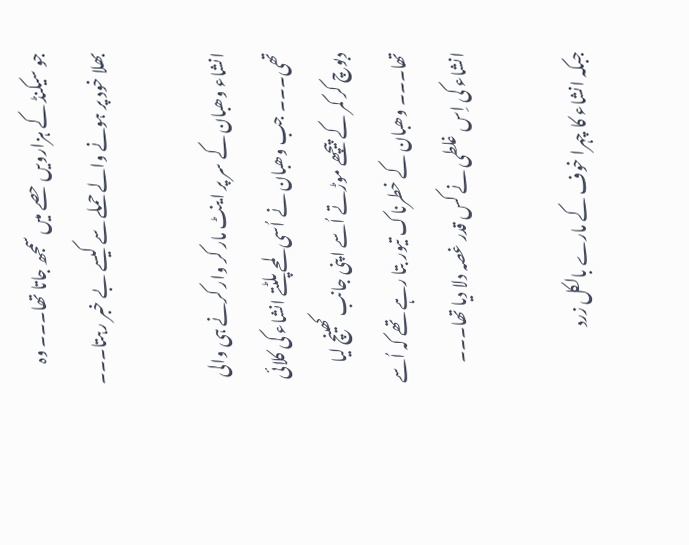جو سیکنڈ کے ہزارویں حصے میں سمجھ جاتا تھا۔۔۔ وہ بھلا خود پر ہونے والے حملے سے کیسے بے خبر رہتا۔۔۔

انشاء وھبان کے سر پر اینٹ مار کر وار کرنے ہی والی تھی۔۔۔ جب وھبان نے اُسی لمحے پلٹتے انشاء کی کلائی دبوچ کر کمر کے پیچھے موڑتے اُسے اپنی جانب کھینچ لیا تھا۔۔۔ وھبان کے خطرناک تیور بتا رہے تھے کہ اُسے انشاء کی اِس غلطی نے کس قدر غصہ دلا دیا تھا۔۔۔

جبکہ انشاء کا چہرا خوف کے مارے بالکل زرد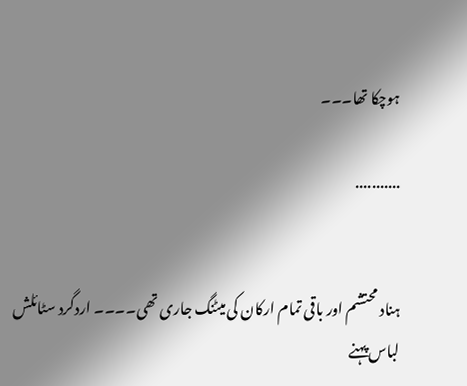ہوچکا تھا۔۔۔

...........


ہناد محتشم اور باقی تمام ارکان کی میٹنگ جاری تھی۔۔۔۔ اردگرد سٹائلش لباس پہنے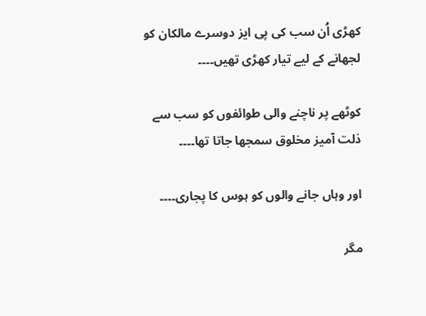کھڑی اُن سب کی پی ایز دوسرے مالکان کو لجھانے کے لیے تیار کھڑی تھیں۔۔۔۔

کوٹھے پر ناچنے والی طوائفوں کو سب سے ذلت آمیز مخلوق سمجھا جاتا تھا۔۔۔۔

اور وہاں جانے والوں کو ہوس کا پجاری۔۔۔۔

مگر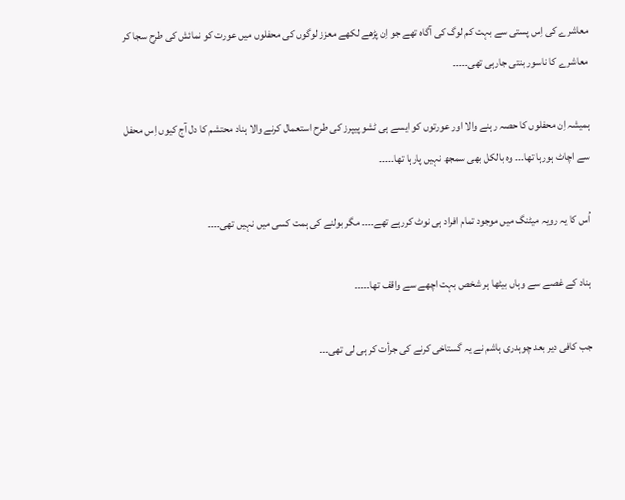معاشرے کی اِس پستی سے بہت کم لوگ کی آگاہ تھے جو اِن پڑھے لکھے معزز لوگوں کی محفلوں میں عورت کو نمائش کی طرح سجا کر معاشرے کا ناسور بنتی جارہی تھی۔۔۔۔۔

ہمیشہ اِن محفلوں کا حصہ رہنے والا اور عورتوں کو ایسے ہی ٹشو پیپرز کی طرح استعمال کرنے والا ہناد محتشم کا دل آج کیوں اِس محفل سے اچاٹ ہورہا تھا۔۔۔ وہ بالکل بھی سمجھ نہیں پارہا تھا۔۔۔۔۔

اُس کا یہ رویہ میٹنگ میں موجود تمام افراد ہی نوٹ کررہے تھے۔۔۔۔ مگر بولنے کی ہمت کسی میں نہیں تھی۔۔۔۔

ہناد کے غصے سے وہاں بیٹھا ہر شخص بہت اچھے سے واقف تھا۔۔۔۔۔

جب کافی دیر بعد چوہدری ہاشم نے یہ گستاخی کرنے کی جرأت کر ہی لی تھی۔۔۔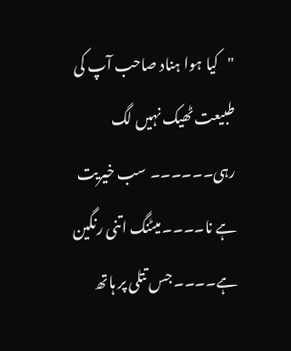"کیا ہوا ہناد صاحب آپ کی طبیعت ٹھیک نہیں لگ رہی۔۔۔۔۔۔ سب خیریت ہے نا۔۔۔۔ میٹنگ اتنی رنگین ہے۔۔۔۔ جس تتلی پر ہاتھ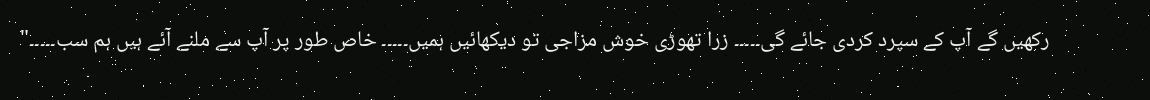رکھیں گے آپ کے سپرد کردی جائے گی۔۔۔۔۔ زرا تھوڑی خوش مزاجی تو دیکھائیں ہمیں۔۔۔۔۔ خاص طور پر آپ سے ملنے آئے ہیں ہم سب۔۔۔۔۔"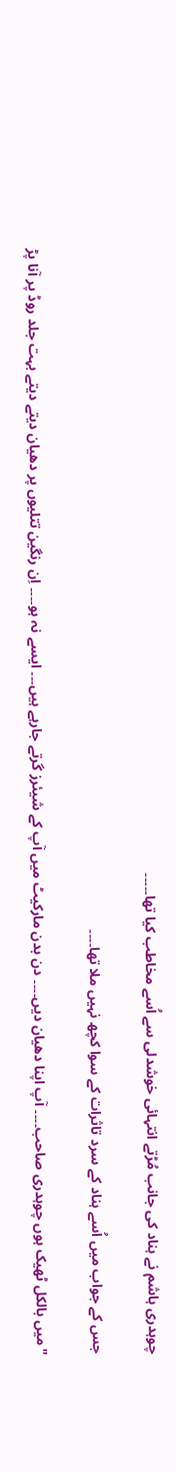چوہدری ہاشم نے ہناد کی جانب مُڑتے انتہائی خوشدلی سے اُسے مخاطب کیا تھا۔۔۔۔۔

جس کے جواب میں اُسے ہناد کے سرد تاثرات کے سوا کچھ نہیں ملا تھا۔۔۔۔

"میں بالکل ٹھیک ہوں چوہدری صاحب۔۔۔۔ آپ اپنا دھیان دیں۔۔۔۔ دن بدن مارکیٹ میں آپ کے شیئرز گرتے جارہے ہیں۔۔۔ ایسے نہ ہو۔۔۔۔ اِن رنگین تتلیوں پر دھیان دیتے دیتے بہت جلد روڈ پر آنا پڑ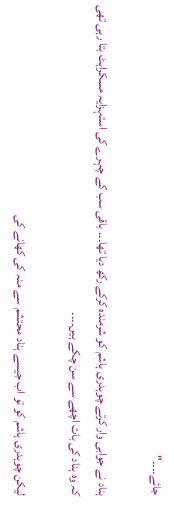جائے۔۔۔۔"

ہناد نے جوابی وار کرتے چوہدری ہاشم کو شرمندہ کرکے رکھ دیا تھا۔۔۔ باقی سب کے چہرے کی استہزایہ مسکراہٹ بتا رہی تھی کہ وہ ہناد کی بات اچھے سے سن چکے ہیں۔۔۔۔

لیکن چوہدری ہاشم کو تو اب جیسے ہناد محتشم سے منہ کی کھانے کی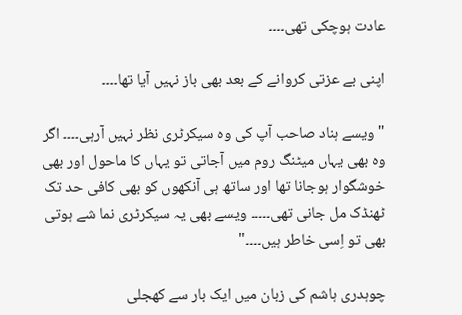عادت ہوچکی تھی۔۔۔۔

اپنی بے عزتی کروانے کے بعد بھی باز نہیں آیا تھا۔۔۔۔

"ویسے ہناد صاحب آپ کی وہ سیکرٹری نظر نہیں آرہی۔۔۔۔ اگر وہ بھی یہاں میٹنگ روم میں آجاتی تو یہاں کا ماحول اور بھی خوشگوار ہوجانا تھا اور ساتھ ہی آنکھوں کو بھی کافی حد تک ٹھنڈک مل جانی تھی۔۔۔۔۔ ویسے بھی یہ سیکرٹری نما شے ہوتی بھی تو اِسی خاطر ہیں۔۔۔۔"

چوہدری ہاشم کی زبان میں ایک بار سے کھجلی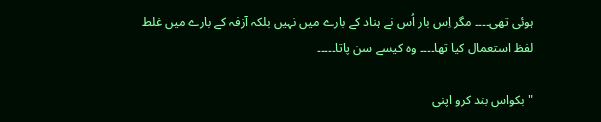ہوئی تھی۔۔۔۔ مگر اِس بار اُس نے ہناد کے بارے میں نہیں بلکہ آزفہ کے بارے میں غلط لفظ استعمال کیا تھا۔۔۔۔ وہ کیسے سن پاتا۔۔۔۔۔

"بکواس بند کرو اپنی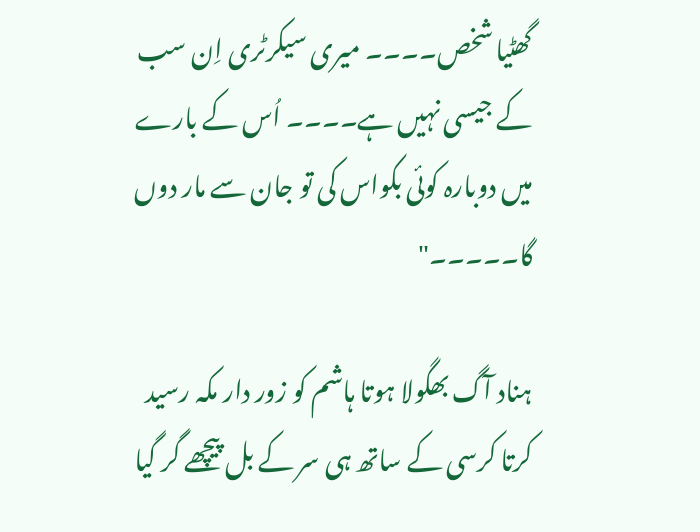گھٹیا شخص۔۔۔۔ میری سیکرٹری اِن سب کے جیسی نہیں ہے۔۔۔۔ اُس کے بارے میں دوبارہ کوئی بکواس کی تو جان سے مار دوں گا۔۔۔۔۔"

ہناد آگ بھگولا ہوتا ہاشم کو زور دار مکہ رسید کرتا کرسی کے ساتھ ہی سر کے بل پیچھے گر گیا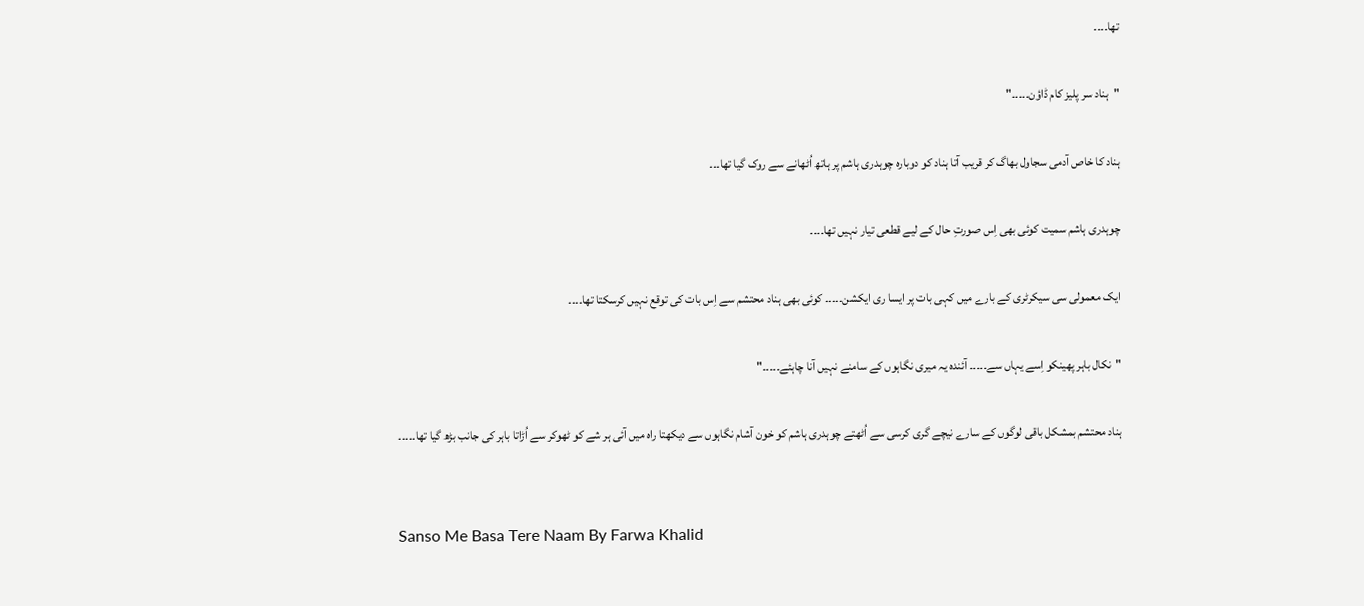تھا۔۔۔۔

"ہناد سر پلیز کام ڈاؤن۔۔۔۔۔"

ہناد کا خاص آدمی سجاول بھاگ کر قریب آتا ہناد کو دوبارہ چوہدری ہاشم پر ہاتھ اُٹھانے سے روک گیا تھا۔۔۔

چوہدری ہاشم سمیت کوئی بھی اِس صورتِ حال کے لیے قطعی تیار نہیں تھا۔۔۔۔

ایک معمولی سی سیکرٹری کے بارے میں کہی بات پر ایسا ری ایکشن۔۔۔۔۔ کوئی بھی ہناد محتشم سے اِس بات کی توقع نہیں کرسکتا تھا۔۔۔۔

"نکال باہر پھینکو اِسے یہاں سے۔۔۔۔۔ آئندہ یہ میری نگاہوں کے سامنے نہیں آنا چاہئے۔۔۔۔۔"

ہناد محتشم بمشکل باقی لوگوں کے سارے نیچے گری کرسی سے اُٹھتے چوہدری ہاشم کو خون آشام نگاہوں سے دیکھتا راہ میں آئی ہر شے کو ٹھوکر سے اُڑاتا باہر کی جانب بڑھ گیا تھا۔۔۔۔۔


Sanso Me Basa Tere Naam By Farwa Khalid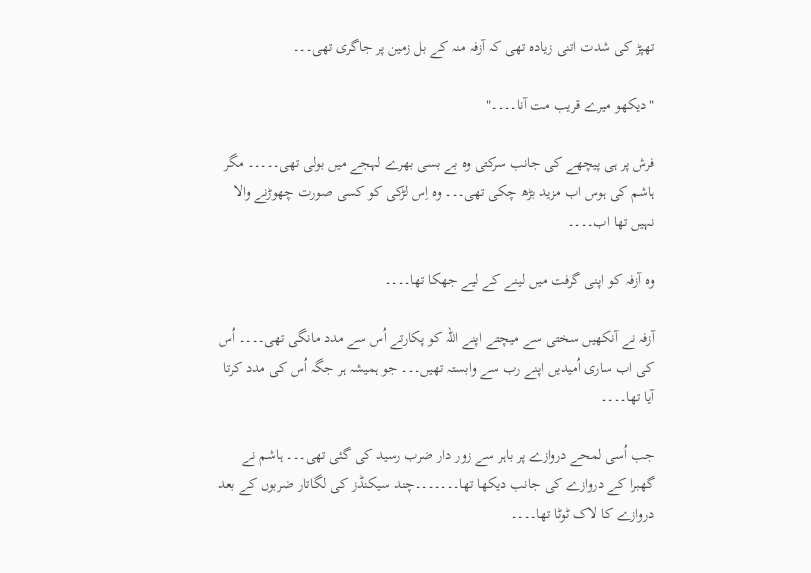تھپڑ کی شدت اتنی زیادہ تھی کہ آزفہ منہ کے بل زمین پر جاگری تھی۔۔۔

"دیکھو میرے قریب مت آنا۔۔۔۔"

فرش پر ہی پیچھے کی جانب سرکتی وہ بے بسی بھرے لہجے میں بولی تھی۔۔۔۔۔ مگر ہاشم کی ہوس اب مزید بڑھ چکی تھی۔۔۔ وہ اِس لڑکی کو کسی صورت چھوڑنے والا نہیں تھا اب۔۔۔۔

وہ آزفہ کو اپنی گرفت میں لینے کے لیے جھکا تھا۔۔۔۔

آزفہ نے آنکھیں سختی سے میچتے اپنے اللہ کو پکارتے اُس سے مدد مانگی تھی۔۔۔۔ اُس کی اب ساری اُمیدیں اپنے رب سے وابستہ تھیں۔۔۔ جو ہمیشہ ہر جگہ اُس کی مدد کرتا آیا تھا۔۔۔۔

جب اُسی لمحے دروازے پر باہر سے زور دار ضرب رسید کی گئی تھی۔۔۔ ہاشم نے گھبرا کے دروازے کی جانب دیکھا تھا۔۔۔۔۔۔۔چند سیکنڈز کی لگاتار ضربوں کے بعد دروازے کا لاک ٹوٹا تھا۔۔۔۔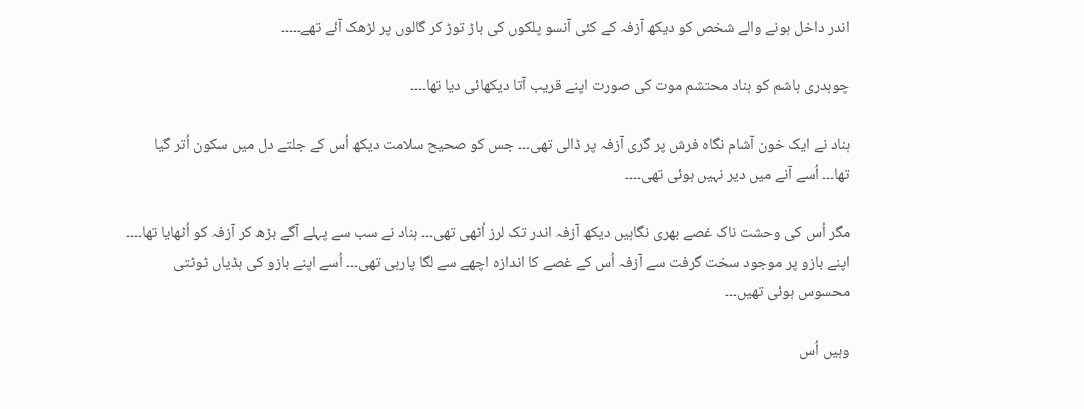اندر داخل ہونے والے شخص کو دیکھ آزفہ کے کئی آنسو پلکوں کی باڑ توڑ کر گالوں پر لڑھک آئے تھے۔۔۔۔۔

چوہدری ہاشم کو ہناد محتشم موت کی صورت اپنے قریب آتا دیکھائی دیا تھا۔۔۔۔

ہناد نے ایک خون آشام نگاہ فرش پر گری آزفہ پر ڈالی تھی۔۔۔ جس کو صحیح سلامت دیکھ اُس کے جلتے دل میں سکون اُتر گیا تھا۔۔۔ اُسے آنے میں دیر نہیں ہوئی تھی۔۔۔۔

مگر اُس کی وحشت ناک غصے بھری نگاہیں دیکھ آزفہ اندر تک لرز اُٹھی تھی۔۔۔ ہناد نے سب سے پہلے آگے بڑھ کر آزفہ کو اُٹھایا تھا۔۔۔۔ اپنے بازو پر موجود سخت گرفت سے آزفہ اُس کے غصے کا اندازہ اچھے سے لگا پارہی تھی۔۔۔ اُسے اپنے بازو کی ہڈیاں ٹوٹتی محسوس ہوئی تھیں۔۔۔

وہیں اُس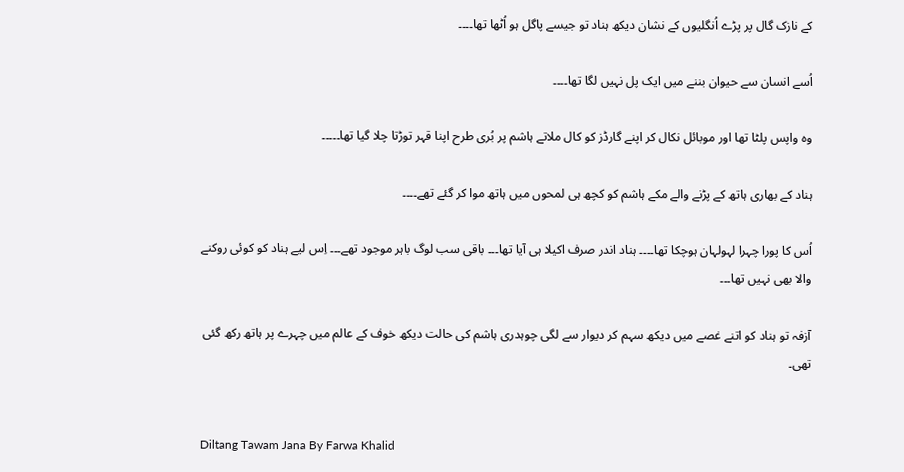کے نازک گال پر پڑے اُنگلیوں کے نشان دیکھ ہناد تو جیسے پاگل ہو اُٹھا تھا۔۔۔۔

اُسے انسان سے حیوان بننے میں ایک پل نہیں لگا تھا۔۔۔۔

وہ واپس پلٹا تھا اور موبائل نکال کر اپنے گارڈز کو کال ملاتے ہاشم پر بُری طرح اپنا قہر توڑتا چلا گیا تھا۔۔۔۔۔

ہناد کے بھاری ہاتھ کے پڑنے والے مکے ہاشم کو کچھ ہی لمحوں میں ہاتھ موا کر گئے تھے۔۔۔۔

اُس کا پورا چہرا لہولہان ہوچکا تھا۔۔۔۔ ہناد اندر صرف اکیلا ہی آیا تھا۔۔۔ باقی سب لوگ باہر موجود تھے۔۔۔ اِس لیے ہناد کو کوئی روکنے والا بھی نہیں تھا۔۔۔

آزفہ تو ہناد کو اتنے غصے میں دیکھ سہم کر دیوار سے لگی چوہدری ہاشم کی حالت دیکھ خوف کے عالم میں چہرے پر ہاتھ رکھ گئی تھی۔


Diltang Tawam Jana By Farwa Khalid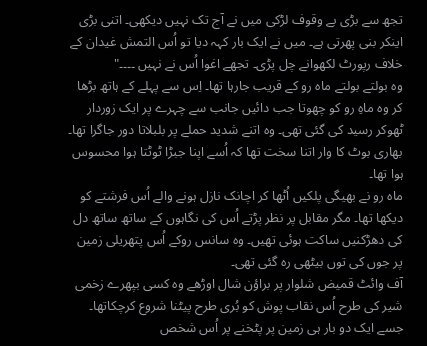تجھ سے بڑی بے وقوف لڑکی میں نے آج تک نہیں دیکھی۔ اتنی بڑی اینکر بنی پھرتی ہے۔ میں نے ایک بار کہہ دیا تو اُس التمش غیدان کے خلاف رپورٹ لکھوانے چل پڑی۔ تجھے اغوا اُس نے نہیں ۔۔۔۔"
وہ بولتے بولتے ماہ رو کے قریب جارہا تھا۔ اِس سے پہلے کے ہاتھ بڑھا کر وہ ماہِ رو کو چھوتا جب دائیں جانب سے چہرے پر ایک زوردار ٹھوکر رسید کی گئی تھی۔ وہ اتنے شدید حملے پر بلبلاتا دور جاگرا تھا۔ بھاری بوٹ کا وار اتنا سخت تھا کہ اُسے اپنا جبڑا ٹوٹتا ہوا محسوس ہوا تھا۔
ماہ رو نے بھیگی پلکیں اُٹھا کر اچانک نازل ہونے والے اُس فرشتے کو دیکھا تھا۔ مگر مقابل پر نظر پڑتے اُس کی نگاہوں کے ساتھ ساتھ دل کی دھڑکنیں ساکت ہوئی تھیں۔ وہ سانس روکے اُس پتھریلی زمین پر جوں کی توں بیٹھی رہ گئی تھی۔
آف وائٹ قمیض شلوار پر براؤن شال اوڑھے وہ کسی بپھرے زخمی شیر کی طرح اُس نقاب پوش کو بُری طرح پیٹنا شروع کرچکاتھا۔ جسے ایک دو بار ہی زمین پر پٹخنے پر اُس شخص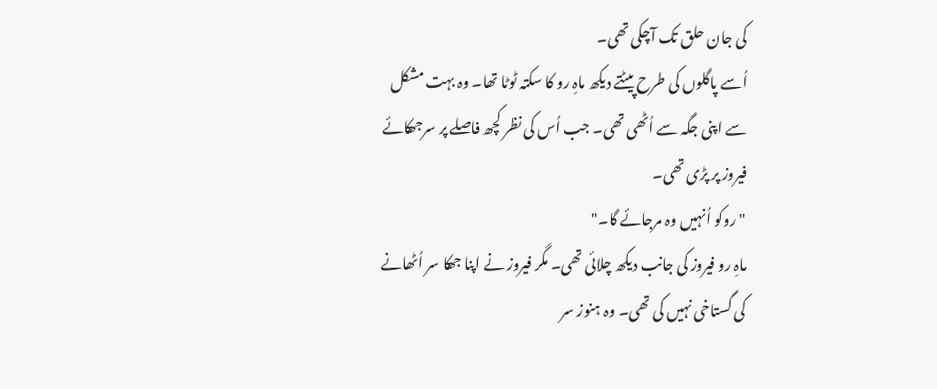کی جان حلق تک آچکی تھی۔
اُسے پاگلوں کی طرح پیٹتے دیکھ ماہِ رو کا سکتہ ٹوٹا تھا۔ وہ بہت مشکل سے اپنی جگہ سے اُٹھی تھی۔ جب اُس کی نظر کچھ فاصلے پر سرجھکائے فیروز پر پڑی تھی۔
"روکو اُنہیں وہ مرجائے گا۔"
ماہِ رو فیروز کی جانب دیکھ چلائی تھی۔ مگر فیروز نے اپنا جھکا سر اُٹھانے کی گستاخی نہیں کی تھی۔ وہ ہنوز سر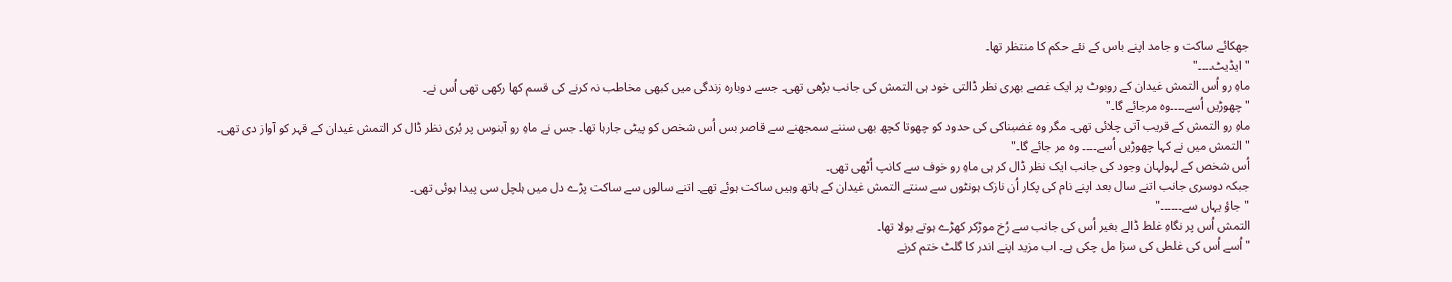جھکائے ساکت و جامد اپنے باس کے نئے حکم کا منتظر تھا۔
"ایڈیٹ۔۔۔۔"
ماہِ رو اُس التمش غیدان کے روبوٹ پر ایک غصے بھری نظر ڈالتی خود ہی التمش کی جانب بڑھی تھی۔ جسے دوبارہ زندگی میں کبھی مخاطب نہ کرنے کی قسم کھا رکھی تھی اُس نے۔
"چھوڑیں اُسے۔۔۔۔وہ مرجائے گا۔"
ماہِ رو التمش کے قریب آتی چلائی تھی۔ مگر وہ غضبناکی کی حدود کو چھوتا کچھ بھی سننے سمجھنے سے قاصر بس اُس شخص کو پیٹی جارہا تھا۔ جس نے ماہِ رو آبنوس پر بُری نظر ڈال کر التمش غیدان کے قہر کو آواز دی تھی۔
"التمش میں نے کہا چھوڑیں اُسے۔۔۔۔ وہ مر جائے گا۔"
اُس شخص کے لہولہان وجود کی جانب ایک نظر ڈال کر ہی ماہِ رو خوف سے کانپ اُٹھی تھی۔
جبکہ دوسری جانب اتنے سال بعد اپنے نام کی پکار اُن نازک ہونٹوں سے سنتے التمش غیدان کے ہاتھ وہیں ساکت ہوئے تھے۔ اتنے سالوں سے ساکت پڑے دل میں ہلچل سی پیدا ہوئی تھی۔
"جاؤ یہاں سے۔۔۔۔۔۔"
التمش اُس پر نگاہِ غلط ڈالے بغیر اُس کی جانب سے رُخ موڑکر کھڑے ہوتے بولا تھا۔
"اُسے اُس کی غلطی کی سزا مل چکی ہے۔ اب مزید اپنے اندر کا گلٹ ختم کرنے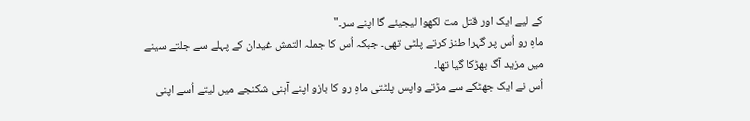کے لیے ایک اور قتل مت لکھوا لیجیئے گا اپنے سر۔"
ماہِ رو اُس پر گہرا طنز کرتے پلٹی تھی۔ جبکہ اُس کا جملہ التمش غیدان کے پہلے سے جلتے سینے میں مزید آگ بھڑکا گیا تھا۔
اُس نے ایک جھٹکے سے مڑتے واپس پلٹتی ماہِ رو کا بازو اپنے آہنی شکنجے میں لیتے اُسے اپنی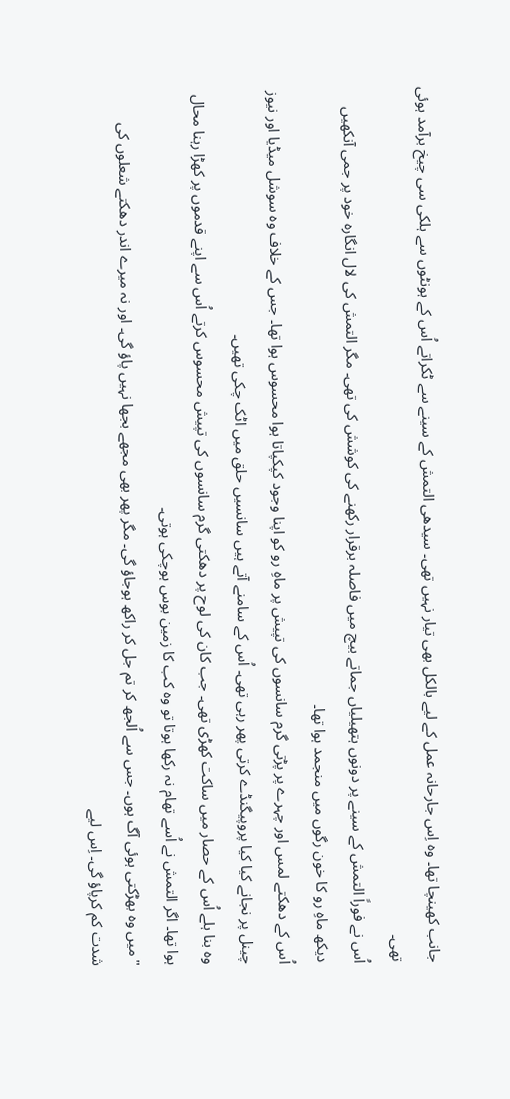جانب کھینچا تھا۔ وہ اِس جارحانہ عمل کے لیے بالکل بھی تیار نہیں تھی۔ سیدھی التمش کے سینے سے ٹکراتے اُس کے ہونٹوں سے ہلکی سی چیخ برآمد ہوئی تھی۔
اُس نے فوراً التمش کے سینے پر دونوں ہتھیلیاں جماتے بیچ میں فاصلہ برقرار رکھنے کی کوشش کی تھی۔ مگر التمش کی لال انگارہ خود پر جمی آنکھیں دیکھ ماہِ رو کا خون رگوں میں منجمد ہوا تھا۔
اُس کے دھکتے لمس اور چہرے پر پڑتی گرم سانسوں کی تپیش پر ماہِ رو کو اپنا وجود کپکپاتا ہوا محسوس ہوا تھا۔ جس کے خلاف وہ سوشل میڈیا اور نیوز چینل پر نجانے کیا کیا پروپیگنڈے کرتی پھر رہی تھی۔ اُس کے سامنے آتے ہیں سانسیں حلق میں اٹک چکی تھیں۔
وہ بنا ہلے اُس کے حصار میں ساکت کھڑی تھی۔ جب کان کی لوح پر دھکتی گرم سانسوں کی تپیش محسوس کرتے اُس سے اپنے قدموں پر کھڑا رہنا محال ہوا تھا۔ اگر التمش نے اُسے تھام نہ رکھا ہوتا تو وہ کب کا زمین بوس ہوچکی ہوتی۔
"میں وہ بھڑکتی ہوئی آگ ہوں۔ جس سے اُلجھ کر تم جل کر راکھ ہوجاؤ گی۔ مگر پھر بھی مجھے بجھا نہیں پاؤ گی۔ اور نہ میرے اندر دھکتے شعلوں کی شدت کم کرپاؤ گی۔ اِس لیے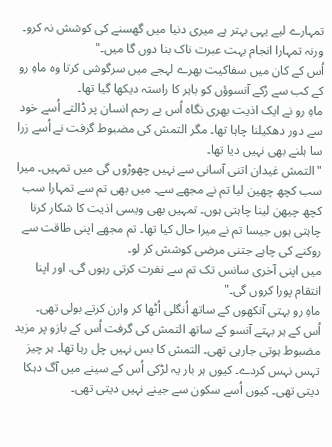تمہارے لیے یہی بہتر ہے میری دنیا میں گھسنے کی کوشش نہ کرو۔ ورنہ تمہارا انجام بہت عبرت ناک بنا دوں گا میں۔"
اُس کے کان میں سفاکیت بھرے لہجے میں سرگوشی کرتا وہ ماہِ رو کے کب سے رُکے آنسوؤں کو باہر کا راستہ دیکھا گیا تھا۔
ماہِ رو نے ایک اذیت بھری نگاہ اُس بے رحم انسان پر ڈالتے اُسے خود سے دور دھکیلنا چاہا تھا۔ مگر التمش کی مضبوط گرفت نے اُسے زرا سا ہلنے بھی نہیں دیا تھا۔
"التمش غیدان اتنی آسانی سے نہیں چھوڑوں گی میں تمہیں۔ میرا سب کچھ چھین لیا تم نے مجھے سے۔ میں بھی تم سے تمہارا سب کچھ چیھن لینا چاہتی ہوں۔ تمہیں بھی ویسی اذیت کا شکار کرنا چاہتی ہوں جیسا تم نے میرا حال کیا تھا۔ تم مجھے اپنی طاقت سے روکنے کی چاہے جتنی مرضی کوشش کر لو۔
میں اپنی آخری سانس تک تم سے نفرت کرتی رہوں گی. اور اپنا انتقام پورا کروں گی۔"
ماہِ رو بہتی آنکھوں کے ساتھ اُنگلی اُٹھا کر وارن کرتے بولی تھی۔
اُس کے ہر بہتے آنسو کے ساتھ التمش کی گرفت اُس کے بازو پر مزید مضبوط ہوتی جارہی تھی۔ التمش کا بس نہیں چل رہا تھا۔ ہر چیز تہس نہس کردے۔ کیوں ہر بار یہ لڑکی اُس کے سینے میں آگ دہکا دیتی تھی۔ کیوں اُسے سکون سے جینے نہیں دیتی تھی۔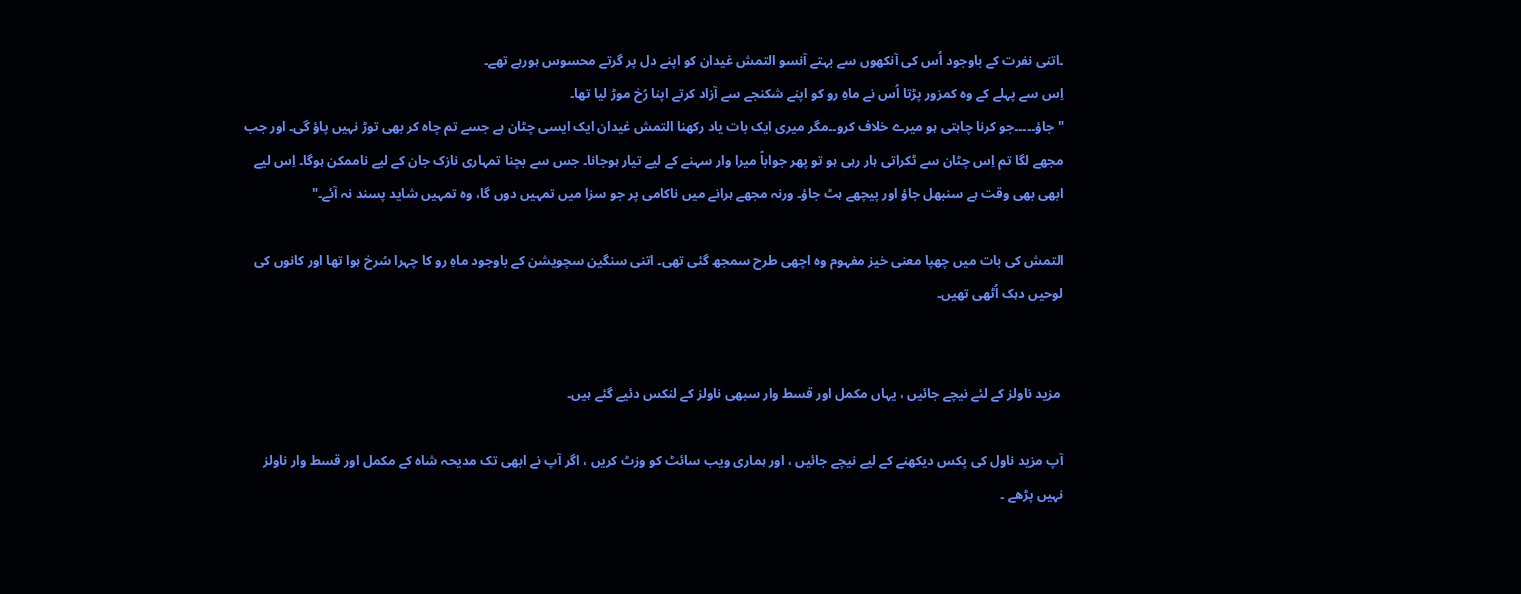۔اتنی نفرت کے باوجود اُس کی آنکھوں سے بہتے آنسو التمش غیدان کو اپنے دل پر گرتے محسوس ہورہے تھے۔
اِس سے پہلے کے وہ کمزور پڑتا اُس نے ماہِ رو کو اپنے شکنجے سے آزاد کرتے اپنا رُخ موڑ لیا تھا۔
"جاؤ۔۔۔۔۔جو کرنا چاہتی ہو میرے خلاف کرو۔۔مگر میری ایک بات یاد رکھنا التمش غیدان ایک ایسی چٹان ہے جسے تم چاہ کر بھی توڑ نہیں پاؤ گی۔ اور جب مجھے لگا تم اِس چٹان سے ٹکراتی ہار رہی ہو تو پھر جواباً میرا وار سہنے کے لیے تیار ہوجانا۔ جس سے بچنا تمہاری نازک جان کے لیے ناممکن ہوگا۔ اِس لیے ابھی بھی وقت ہے سنبھل جاؤ اور پیچھے ہٹ جاؤ۔ ورنہ مجھے ہرانے میں ناکامی پر جو سزا میں تمہیں دوں گا، وہ تمہیں شاید پسند نہ آئے۔"

التمش کی بات میں چھپا معنی خیز مفہوم وہ اچھی طرح سمجھ گئی تھی۔ اتنی سنگین سچویشن کے باوجود ماہِ رو کا چہرا سُرخ ہوا تھا اور کانوں کی لوحیں دہک اُٹھی تھیں۔


 مزید ناولز کے لئے نیچے جائیں ، یہاں مکمل اور قسط وار سبھی ناولز کے لنکس دئیے گئے ہیں۔

آپ مزید ناول کی پکس دیکھنے کے لیے نیچے جائیں ، اور ہماری ویب سائٹ کو وزٹ کریں ، اگر آپ نے ابھی تک مدیحہ شاہ کے مکمل اور قسط وار ناولز نہیں پڑھے ۔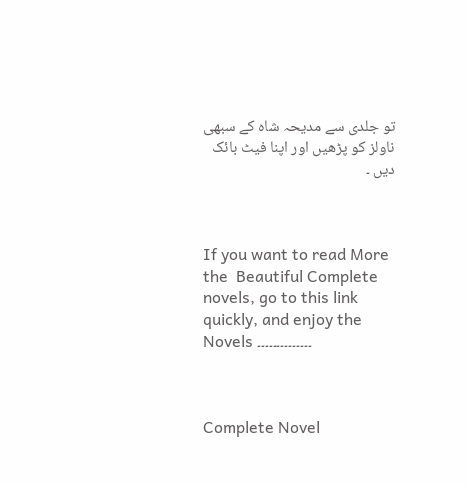تو جلدی سے مدیحہ شاہ کے سبھی ناولز کو پڑھیں اور اپنا فیٹ بائک دیں ۔



If you want to read More the  Beautiful Complete  novels, go to this link quickly, and enjoy the Novels ۔۔۔۔۔۔۔۔۔۔۔۔۔۔



Complete Novel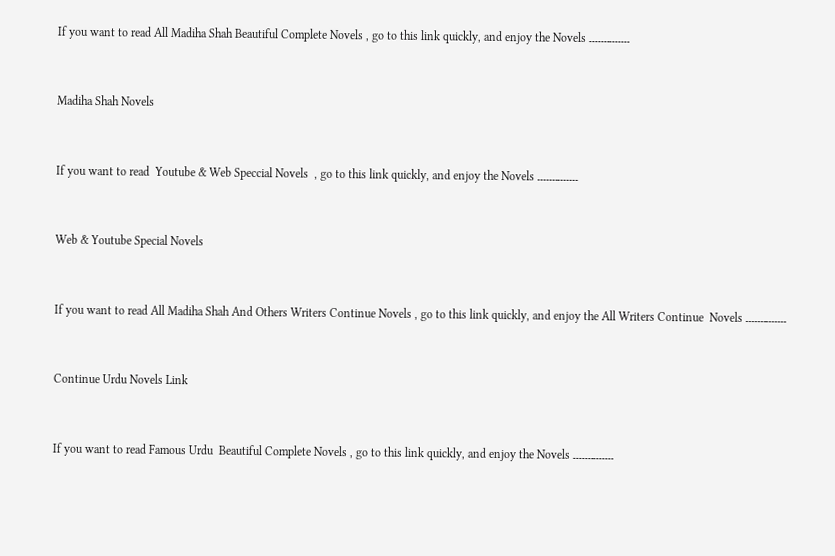If you want to read All Madiha Shah Beautiful Complete Novels , go to this link quickly, and enjoy the Novels ۔۔۔۔۔۔۔۔۔۔۔۔۔۔



Madiha Shah Novels



If you want to read  Youtube & Web Speccial Novels  , go to this link quickly, and enjoy the Novels ۔۔۔۔۔۔۔۔۔۔۔۔۔۔



Web & Youtube Special Novels



If you want to read All Madiha Shah And Others Writers Continue Novels , go to this link quickly, and enjoy the All Writers Continue  Novels ۔۔۔۔۔۔۔۔۔۔۔۔۔۔



Continue Urdu Novels Link



If you want to read Famous Urdu  Beautiful Complete Novels , go to this link quickly, and enjoy the Novels ۔۔۔۔۔۔۔۔۔۔۔۔۔۔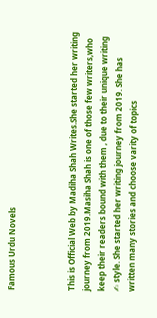Famous Urdu Novels



This is Official Web by Madiha Shah Writes.She started her writing journey from 2019.Masiha Shah is one of those few writers,who keep their readers bound with them , due to their unique writing ✍ style. She started her writing journey from 2019. She has written many stories and choose varity of topics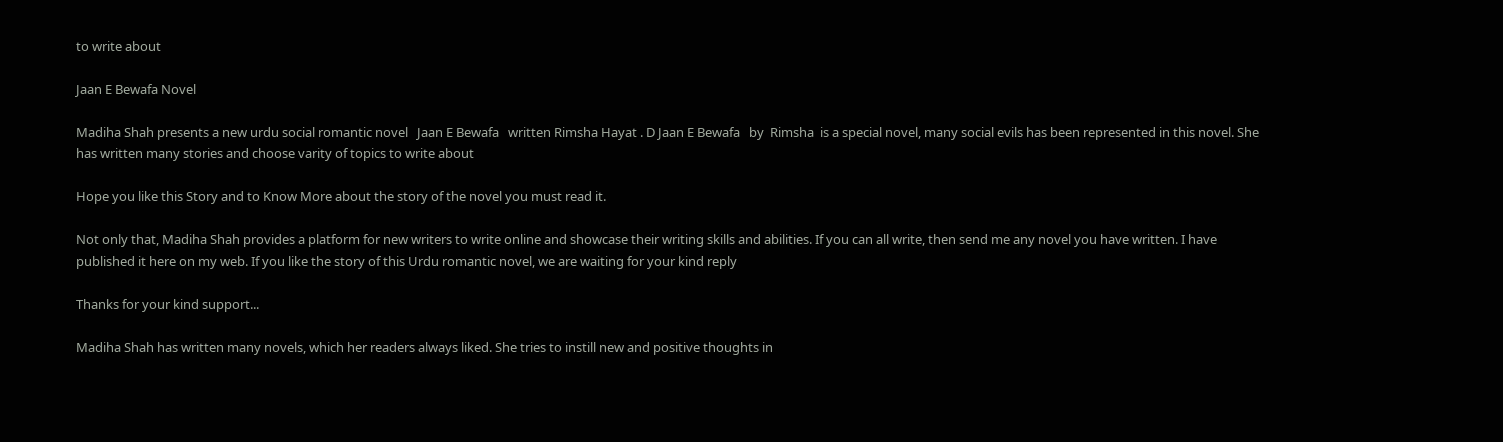to write about

Jaan E Bewafa Novel

Madiha Shah presents a new urdu social romantic novel   Jaan E Bewafa   written Rimsha Hayat . D Jaan E Bewafa   by  Rimsha  is a special novel, many social evils has been represented in this novel. She has written many stories and choose varity of topics to write about

Hope you like this Story and to Know More about the story of the novel you must read it.

Not only that, Madiha Shah provides a platform for new writers to write online and showcase their writing skills and abilities. If you can all write, then send me any novel you have written. I have published it here on my web. If you like the story of this Urdu romantic novel, we are waiting for your kind reply

Thanks for your kind support...

Madiha Shah has written many novels, which her readers always liked. She tries to instill new and positive thoughts in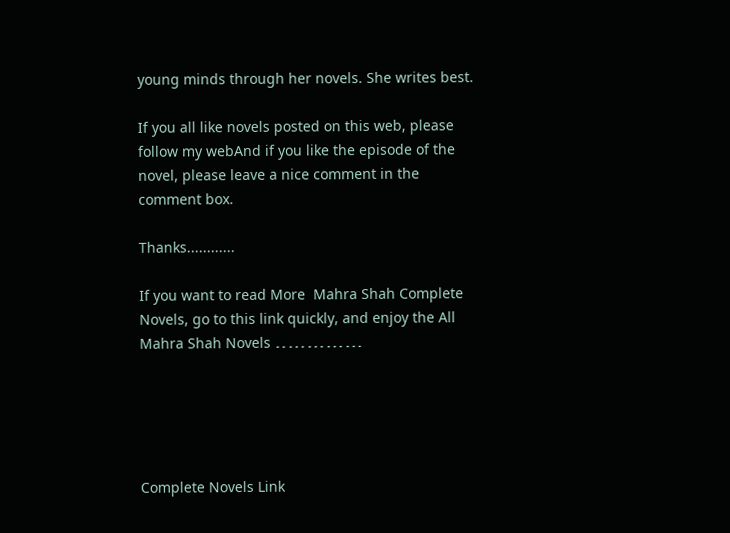young minds through her novels. She writes best.

If you all like novels posted on this web, please follow my webAnd if you like the episode of the novel, please leave a nice comment in the comment box.

Thanks............

If you want to read More  Mahra Shah Complete Novels, go to this link quickly, and enjoy the All Mahra Shah Novels ۔۔۔۔۔۔۔۔۔۔۔۔۔۔





Complete Novels Link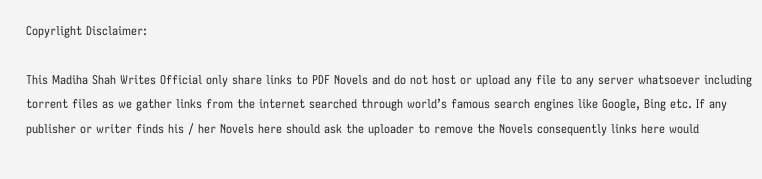Copyrlight Disclaimer:

This Madiha Shah Writes Official only share links to PDF Novels and do not host or upload any file to any server whatsoever including torrent files as we gather links from the internet searched through world’s famous search engines like Google, Bing etc. If any publisher or writer finds his / her Novels here should ask the uploader to remove the Novels consequently links here would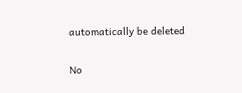automatically be deleted

No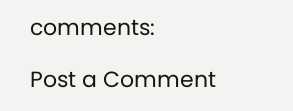comments:

Post a Comment